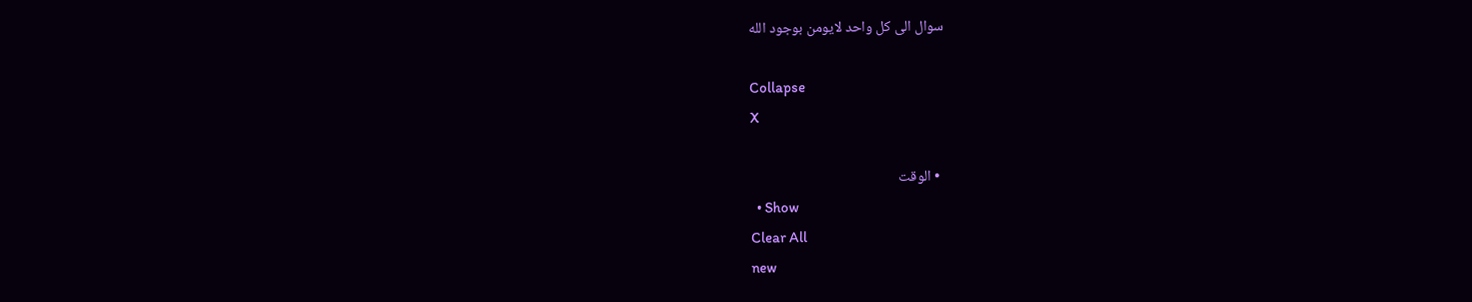سوال الى كل واحد لايومن بوجود الله

Collapse
X

  • الوقت
  • Show
Clear All
new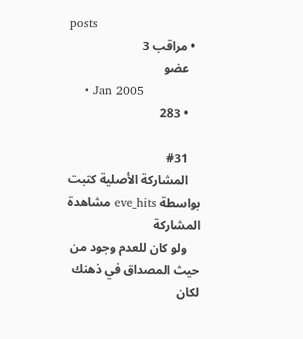posts
  • مراقب 3
    عضو
    • Jan 2005
    • 283

    #31
    المشاركة الأصلية كتبت بواسطة eve_hits مشاهدة المشاركة
    ولو كان للعدم وجود من حيث المصداق في ذهنك لكان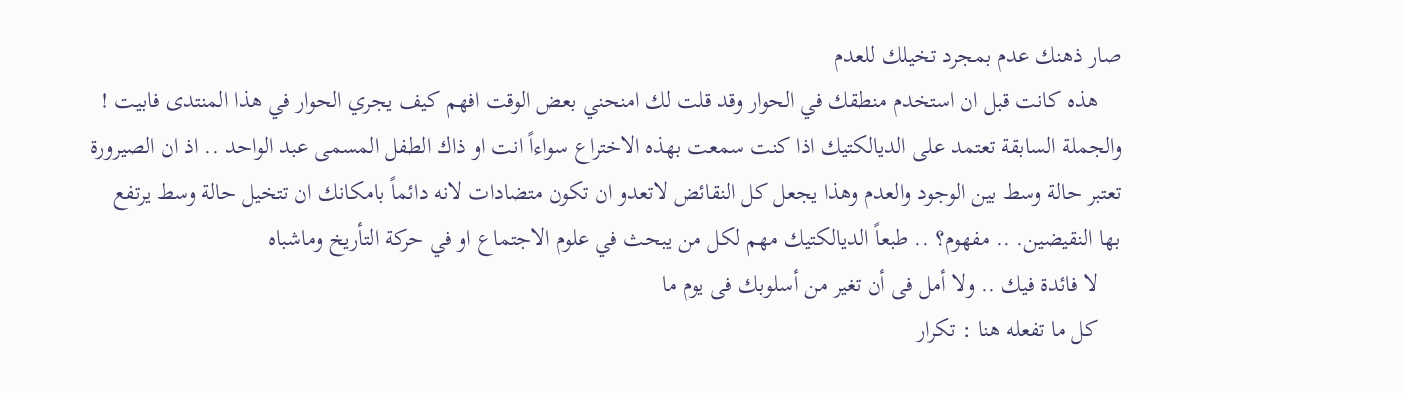صار ذهنك عدم بمجرد تخيلك للعدم
    هذه كانت قبل ان استخدم منطقك في الحوار وقد قلت لك امنحني بعض الوقت افهم كيف يجري الحوار في هذا المنتدى فابيت ! والجملة السابقة تعتمد على الديالكتيك اذا كنت سمعت بهذه الاختراع سواءاً انت او ذاك الطفل المسمى عبد الواحد .. اذ ان الصيرورة تعتبر حالة وسط بين الوجود والعدم وهذا يجعل كل النقائض لاتعدو ان تكون متضادات لانه دائماً بامكانك ان تتخيل حالة وسط يرتفع بها النقيضين. .. مفهوم؟ .. طبعاً الديالكتيك مهم لكل من يبحث في علوم الاجتماع او في حركة التأريخ وماشباه
    لا فائدة فيك .. ولا أمل فى أن تغير من أسلوبك فى يوم ما
    كل ما تفعله هنا : تكرار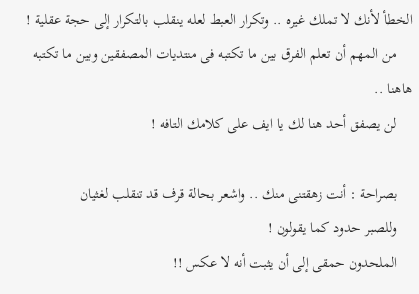الخطأ لأنك لا تملك غيره .. وتكرار العبط لعله ينقلب بالتكرار إلى حجة عقلية !
    من المهم أن تعلم الفرق بين ما تكتبه فى منتديات المصفقين وبين ما تكتبه هاهنا ..
    لن يصفق أحد هنا لك يا ايف على كلامك التافه !

    بصراحة : أنت زهقتنى منك .. واشعر بحالة قرف قد تنقلب لغثيان
    وللصبر حدود كما يقولون !
    الملحدون حمقى إلى أن يثبت أنه لا عكس !!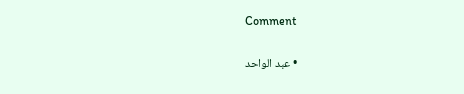Comment

    • عبد الواحد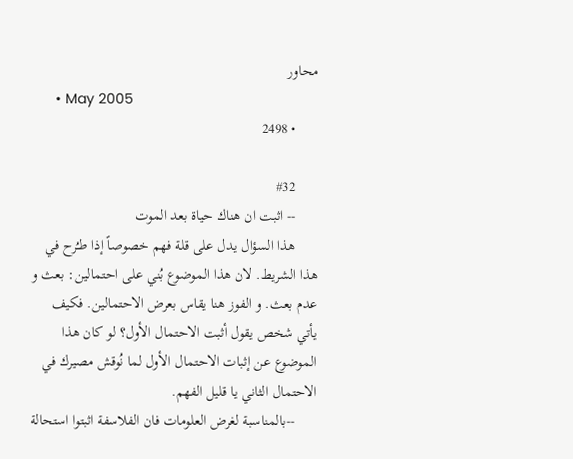محاور
      • May 2005
      • 2498

      #32
      -- اثبت ان هناك حياة بعد الموت
      هذا السؤال يدل على قلة فهم خصوصاً إذا طـُرح في هذا الشريط. لان هذا الموضوع بُني على احتمالين: بعث و عدم بعث. و الفوز هنا يقاس بعرض الاحتمالين. فكيف يأتي شخص يقول أثبت الاحتمال الأول؟ لو كان هذا الموضوع عن إثبات الاحتمال الأول لما نُوقش مصيرك في الاحتمال الثاني يا قليل الفهم.
      --بالمناسبة لغرض العلومات فان الفلاسفة اثبتوا استحالة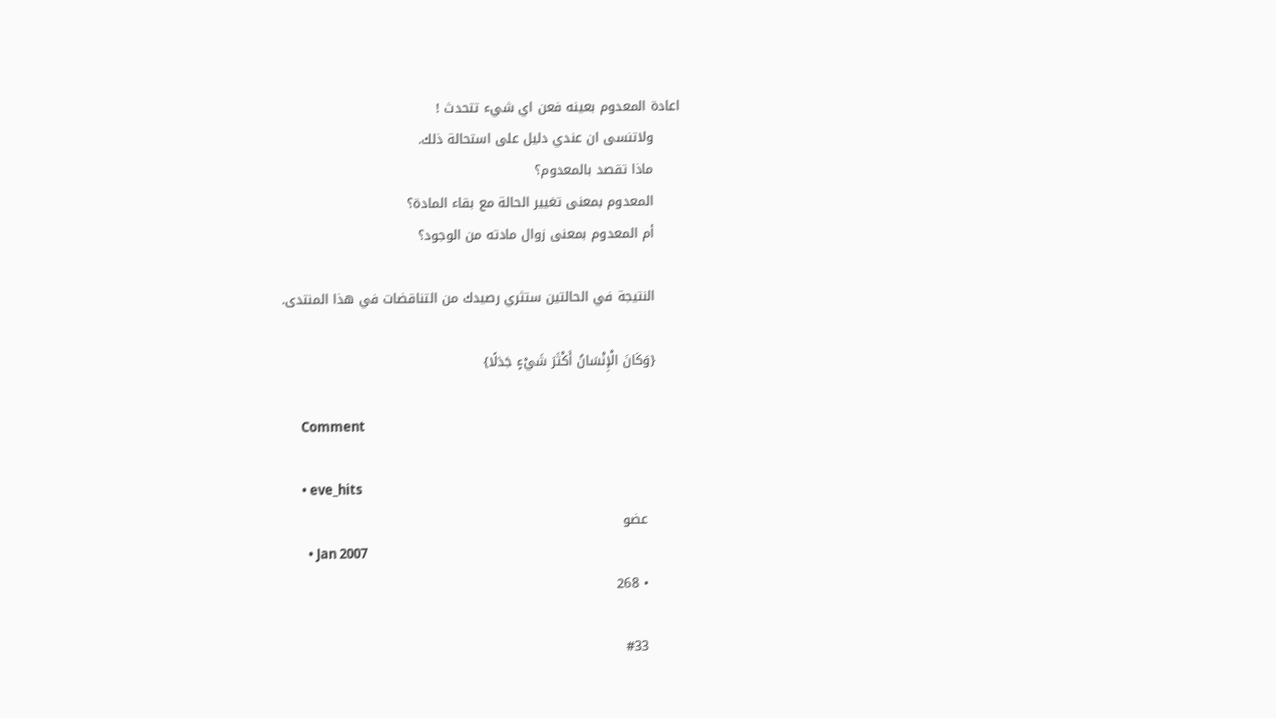اعادة المعدوم بعينه فعن اي شيء تتحدث !
      ولاتنسى ان عندي دليل على استحالة ذلك.
      ماذا تقصد بالمعدوم؟
      المعدوم بمعنى تغيير الحالة مع بقاء المادة؟
      أم المعدوم بمعنى زوال مادته من الوجود؟

      النتيجة في الحالتين ستثري رصيدك من التناقضات في هذا المنتدى.

      {وَكَانَ الْإِنْسَانُ أَكْثَرَ شَيْءٍ جَدَلًا}

      Comment

      • eve_hits
        عضو
        • Jan 2007
        • 268

        #33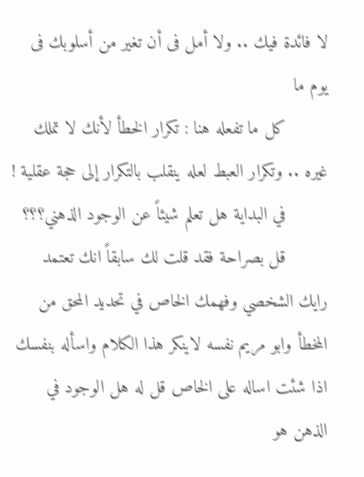لا فائدة فيك .. ولا أمل فى أن تغير من أسلوبك فى يوم ما
        كل ما تفعله هنا : تكرار الخطأ لأنك لا تملك غيره .. وتكرار العبط لعله ينقلب بالتكرار إلى حجة عقلية !
        في البداية هل تعلم شيئاً عن الوجود الذهني؟؟؟
        قل بصراحة فقد قلت لك سابقاً انك تعتمد رايك الشخصي وفهمك الخاص في تحديد المحق من المخطأ وابو مريم نفسه لاينكر هذا الكلام واسأله بنفسك اذا شئت اساله على الخاص قل له هل الوجود في الذهن هو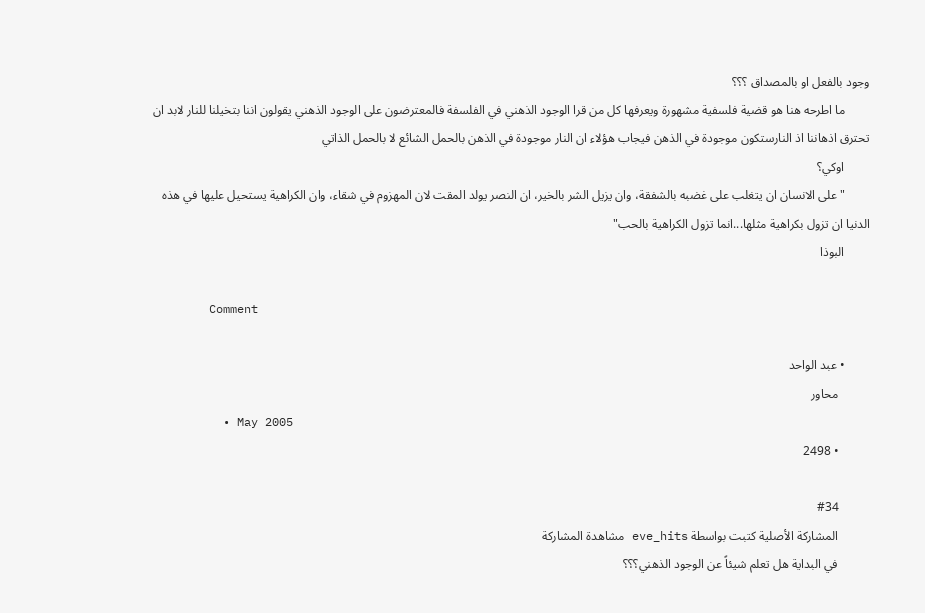وجود بالفعل او بالمصداق ؟؟؟
        ما اطرحه هنا هو قضية فلسفية مشهورة ويعرفها كل من قرا الوجود الذهني في الفلسفة فالمعترضون على الوجود الذهني يقولون اننا بتخيلنا للنار لابد ان تحترق اذهاننا اذ النارستكون موجودة في الذهن فيجاب هؤلاء ان النار موجودة في الذهن بالحمل الشائع لا بالحمل الذاتي
        اوكي؟
        "على الانسان ان يتغلب على غضبه بالشفقة، وان يزيل الشر بالخير، ان النصر يولد المقت لان المهزوم في شقاء، وان الكراهية يستحيل عليها في هذه الدنيا ان تزول بكراهية مثلها...انما تزول الكراهية بالحب"
        البوذا

        Comment

        • عبد الواحد
          محاور
          • May 2005
          • 2498

          #34
          المشاركة الأصلية كتبت بواسطة eve_hits مشاهدة المشاركة
          في البداية هل تعلم شيئاً عن الوجود الذهني؟؟؟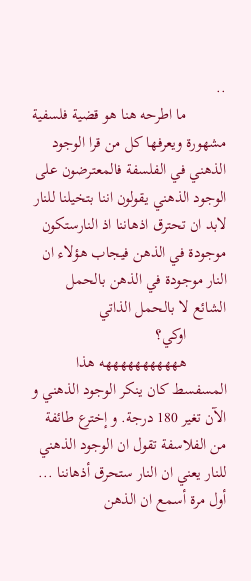..
          ما اطرحه هنا هو قضية فلسفية مشهورة ويعرفها كل من قرا الوجود الذهني في الفلسفة فالمعترضون على الوجود الذهني يقولون اننا بتخيلنا للنار لابد ان تحترق اذهاننا اذ النارستكون موجودة في الذهن فيجاب هؤلاء ان النار موجودة في الذهن بالحمل الشائع لا بالحمل الذاتي
          اوكي؟
          هههههههههههه هذا المسفسط كان ينكر الوجود الذهني و الآن تغير 180 درجة. و إخترع طائفة من الفلاسفة تقول ان الوجود الذهني للنار يعني ان النار ستحرق أذهاننا ... أول مرة أسمع ان الذهن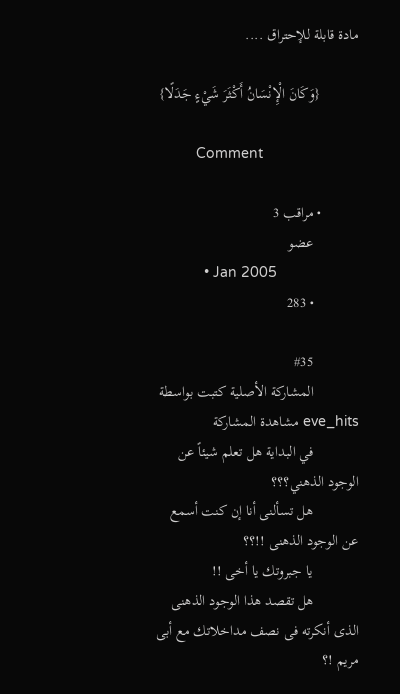مادة قابلة للإحتراق ....

          {وَكَانَ الْإِنْسَانُ أَكْثَرَ شَيْءٍ جَدَلًا}

          Comment

          • مراقب 3
            عضو
            • Jan 2005
            • 283

            #35
            المشاركة الأصلية كتبت بواسطة eve_hits مشاهدة المشاركة
            في البداية هل تعلم شيئاً عن الوجود الذهني؟؟؟
            هل تسألنى أنا إن كنت أسمع عن الوجود الذهنى !!؟؟
            يا جبروتك يا أخى !!
            هل تقصد هذا الوجود الذهنى الذى أنكرته فى نصف مداخلاتك مع أبى مريم !؟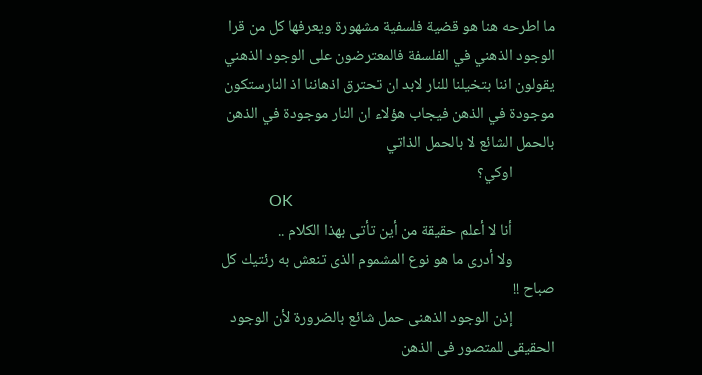ما اطرحه هنا هو قضية فلسفية مشهورة ويعرفها كل من قرا الوجود الذهني في الفلسفة فالمعترضون على الوجود الذهني يقولون اننا بتخيلنا للنار لابد ان تحترق اذهاننا اذ النارستكون موجودة في الذهن فيجاب هؤلاء ان النار موجودة في الذهن بالحمل الشائع لا بالحمل الذاتي
            اوكي؟
            OK
            أنا لا أعلم حقيقة من أين تأتى بهذا الكلام ..
            ولا أدرى ما هو نوع المشموم الذى تنعش به رئتيك كل صباح !!
            إذن الوجود الذهنى حمل شائع بالضرورة لأن الوجود الحقيقى للمتصور فى الذهن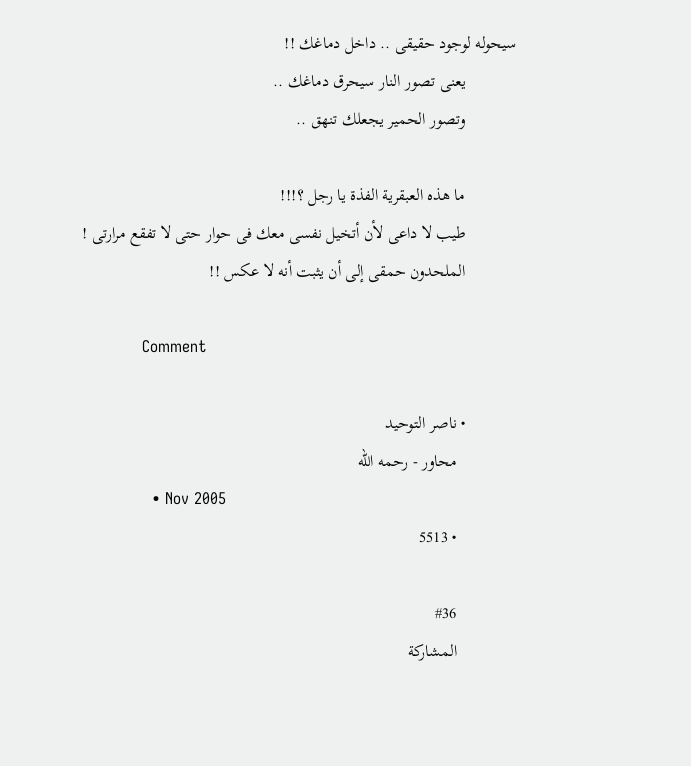سيحوله لوجود حقيقى .. داخل دماغك !!
            يعنى تصور النار سيحرق دماغك ..
            وتصور الحمير يجعلك تنهق ..

            ما هذه العبقرية الفذة يا رجل ؟!!!
            طيب لا داعى لأن أتخيل نفسى معك فى حوار حتى لا تفقع مرارتى !
            الملحدون حمقى إلى أن يثبت أنه لا عكس !!

            Comment

            • ناصر التوحيد
              محاور - رحمه الله
              • Nov 2005
              • 5513

              #36
              المشاركة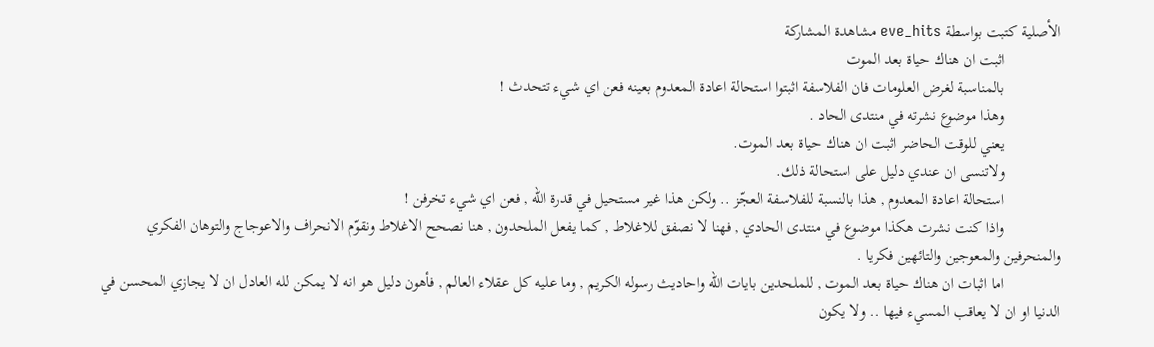الأصلية كتبت بواسطة eve_hits مشاهدة المشاركة
              اثبت ان هناك حياة بعد الموت
              بالمناسبة لغرض العلومات فان الفلاسفة اثبتوا استحالة اعادة المعدوم بعينه فعن اي شيء تتحدث !
              وهذا موضوع نشرته في منتدى الحاد .
              يعني للوقت الحاضر اثبت ان هناك حياة بعد الموت.
              ولاتنسى ان عندي دليل على استحالة ذلك.
              استحالة اعادة المعدوم , هذا بالنسبة للفلاسفة العجّز .. ولكن هذا غير مستحيل في قدرة الله , فعن اي شيء تخرفن !
              واذا كنت نشرت هكذا موضوع في منتدى الحادي , فهنا لا نصفق للاغلاط , كما يفعل الملحدون , هنا نصحح الاغلاط ونقوّم الانحراف والاعوجاج والتوهان الفكري والمنحرفين والمعوجين والتائهين فكريا .
              اما اثبات ان هناك حياة بعد الموت , للملحدين بايات الله واحاديث رسوله الكريم , وما عليه كل عقلاء العالم , فأهون دليل هو انه لا يمكن لله العادل ان لا يجازي المحسن في الدنيا او ان لا يعاقب المسيء فيها .. ولا يكون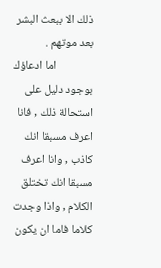ذلك الا ببعث البشر بعد موتهم .
              اما ادعاؤك بوجود دليل على استحالة ذلك , فانا اعرف مسبقا انك كاذب , وانا اعرف مسبقا انك تختلق الكلام , واذا وجدت كلاما فاما ان يكون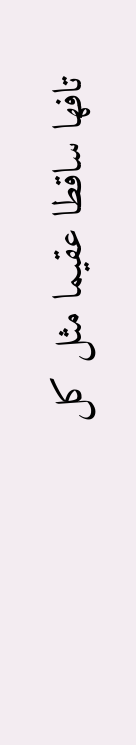تافها ساقطا عقيما مثل كل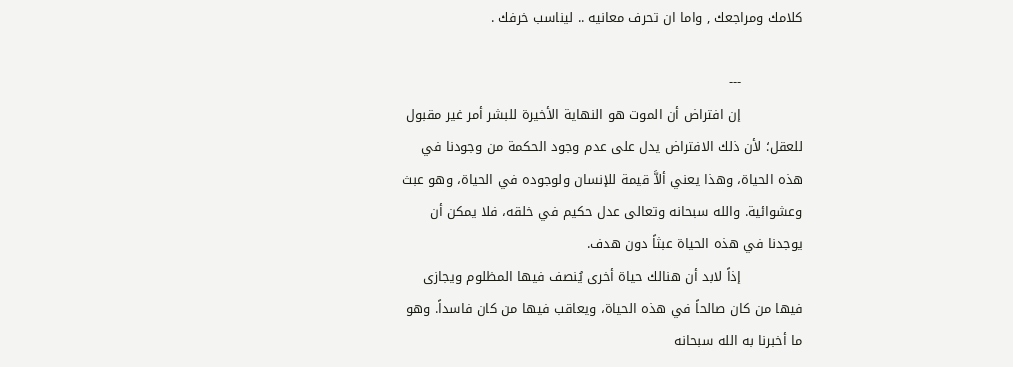كلامك ومراجعك , واما ان تحرف معانيه .. ليناسب خرفك .

              ---
              إن افتراض أن الموت هو النهاية الأخيرة للبشر أمر غير مقبول للعقل؛ لأن ذلك الافتراض يدل على عدم وجود الحكمة من وجودنا في هذه الحياة، وهذا يعني ألاَّ قيمة للإنسان ولوجوده في الحياة، وهو عبث وعشوائية. والله سبحانه وتعالى عدل حكيم في خلقه، فلا يمكن أن يوجدنا في هذه الحياة عبثاً دون هدف.
              إذاً لابد أن هنالك حياة أخرى يُنصف فيها المظلوم ويجازى فيها من كان صالحاً في هذه الحياة، ويعاقب فيها من كان فاسداً. وهو ما أخبرنا به الله سبحانه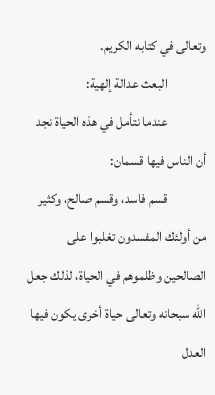وتعالى في كتابه الكريم.
              البعث عدالة إلهية:
              عندما نتأمل في هذه الحياة نجد أن الناس فيها قسمان:
              قسم فاسد، وقسم صالح، وكثير من أولئك المفسدون تغلبوا على الصالحين وظلموهم في الحياة، لذلك جعل الله سبحانه وتعالى حياة أخرى يكون فيها العدل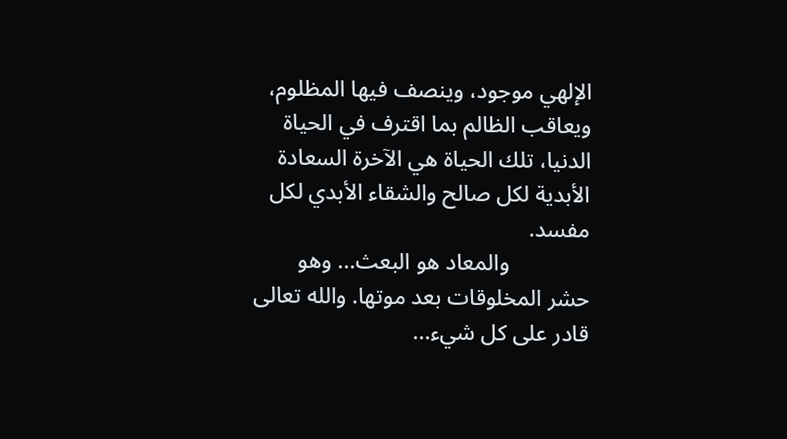الإلهي موجود، وينصف فيها المظلوم، ويعاقب الظالم بما اقترف في الحياة الدنيا، تلك الحياة هي الآخرة السعادة الأبدية لكل صالح والشقاء الأبدي لكل مفسد.
              والمعاد هو البعث... وهو حشر المخلوقات بعد موتها. والله تعالى قادر على كل شيء...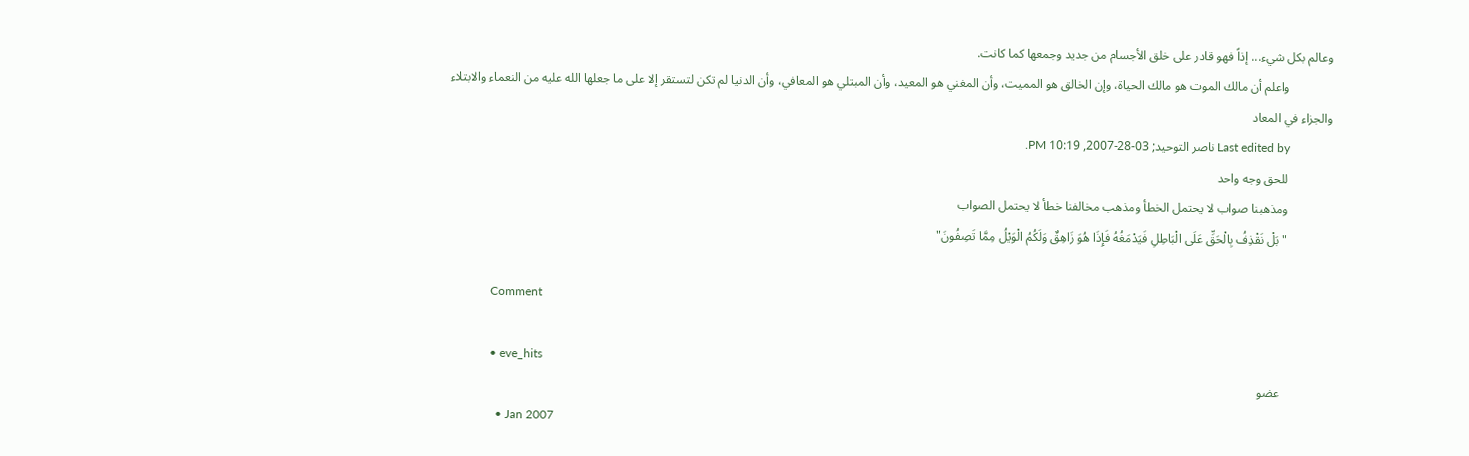وعالم بكل شيء... إذاً فهو قادر على خلق الأجسام من جديد وجمعها كما كانت.
              واعلم أن مالك الموت هو مالك الحياة، وإن الخالق هو المميت، وأن المغني هو المعيد، وأن المبتلي هو المعافي، وأن الدنيا لم تكن لتستقر إلا على ما جعلها الله عليه من النعماء والابتلاء والجزاء في المعاد
              Last edited by ناصر التوحيد; 03-28-2007, 10:19 PM.
              للحق وجه واحد
              ومذهبنا صواب لا يحتمل الخطأ ومذهب مخالفنا خطأ لا يحتمل الصواب
              "بَلْ نَقْذِفُ بِالْحَقِّ عَلَى الْبَاطِلِ فَيَدْمَغُهُ فَإِذَا هُوَ زَاهِقٌ وَلَكُمُ الْوَيْلُ مِمَّا تَصِفُونَ"

              Comment

              • eve_hits
                عضو
                • Jan 2007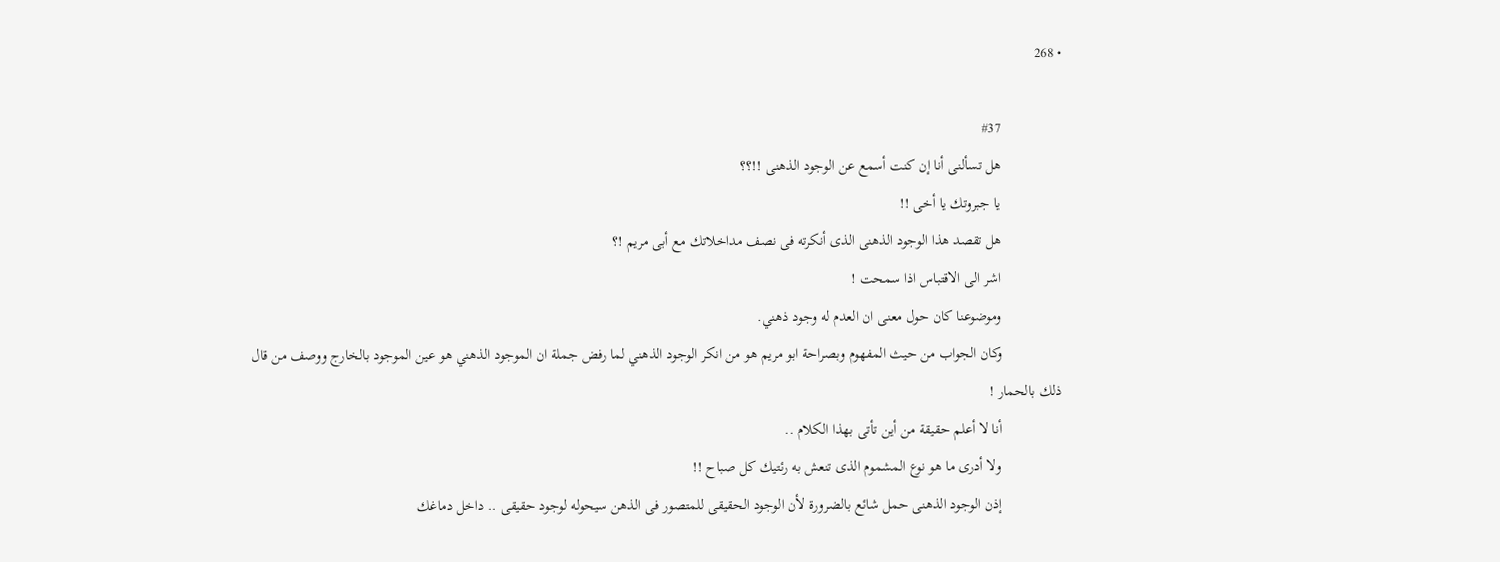• 268

                #37
                هل تسألنى أنا إن كنت أسمع عن الوجود الذهنى !!؟؟
                يا جبروتك يا أخى !!
                هل تقصد هذا الوجود الذهنى الذى أنكرته فى نصف مداخلاتك مع أبى مريم !؟
                اشر الى الاقتباس اذا سمحت !
                وموضوعنا كان حول معنى ان العدم له وجود ذهني.
                وكان الجواب من حيث المفهوم وبصراحة ابو مريم هو من انكر الوجود الذهني لما رفض جملة ان الموجود الذهني هو عين الموجود بالخارج ووصف من قال ذلك بالحمار !
                أنا لا أعلم حقيقة من أين تأتى بهذا الكلام ..
                ولا أدرى ما هو نوع المشموم الذى تنعش به رئتيك كل صباح !!
                إذن الوجود الذهنى حمل شائع بالضرورة لأن الوجود الحقيقى للمتصور فى الذهن سيحوله لوجود حقيقى .. داخل دماغك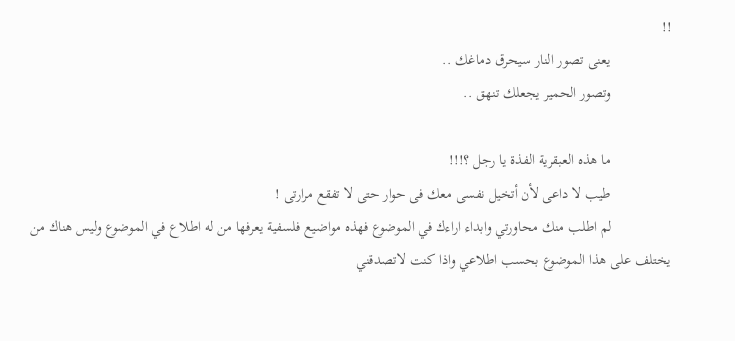!!
                يعنى تصور النار سيحرق دماغك ..
                وتصور الحمير يجعلك تنهق ..

                ما هذه العبقرية الفذة يا رجل ؟!!!
                طيب لا داعى لأن أتخيل نفسى معك فى حوار حتى لا تفقع مرارتى !
                لم اطلب منك محاورتي وابداء اراءك في الموضوع فهذه مواضيع فلسفية يعرفها من له اطلاع في الموضوع وليس هناك من يختلف على هذا الموضوع بحسب اطلاعي واذا كنت لاتصدقني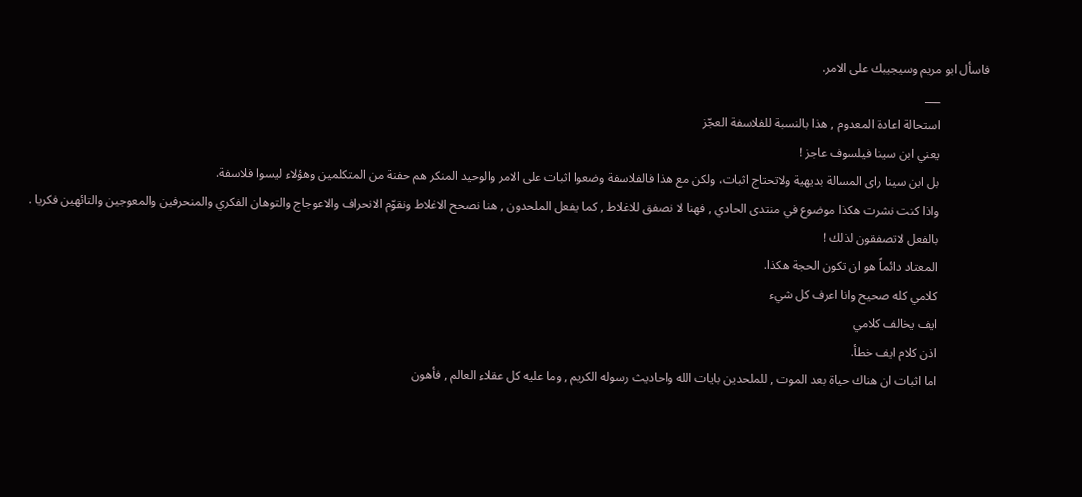فاسأل ابو مريم وسيجيبك على الامر.
                ___
                استحالة اعادة المعدوم , هذا بالنسبة للفلاسفة العجّز
                يعني ابن سينا فيلسوف عاجز !
                بل ابن سينا راى المسالة بديهية ولاتحتاج اثبات، ولكن مع هذا فالفلاسفة وضعوا اثبات على الامر والوحيد المنكر هم حفنة من المتكلمين وهؤلاء ليسوا فلاسفة.
                واذا كنت نشرت هكذا موضوع في منتدى الحادي , فهنا لا نصفق للاغلاط , كما يفعل الملحدون , هنا نصحح الاغلاط ونقوّم الانحراف والاعوجاج والتوهان الفكري والمنحرفين والمعوجين والتائهين فكريا .
                بالفعل لاتصفقون لذلك !
                المعتاد دائماً هو ان تكون الحجة هكذا.
                كلامي كله صحيح وانا اعرف كل شيء
                ايف يخالف كلامي
                اذن كلام ايف خطأ.
                اما اثبات ان هناك حياة بعد الموت , للملحدين بايات الله واحاديث رسوله الكريم , وما عليه كل عقلاء العالم , فأهون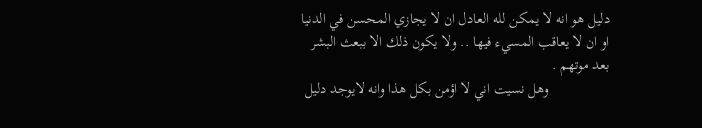دليل هو انه لا يمكن لله العادل ان لا يجازي المحسن في الدنيا او ان لا يعاقب المسيء فيها .. ولا يكون ذلك الا ببعث البشر بعد موتهم .
                وهل نسيت اني لا اؤمن بكل هذا وانه لايوجد دليل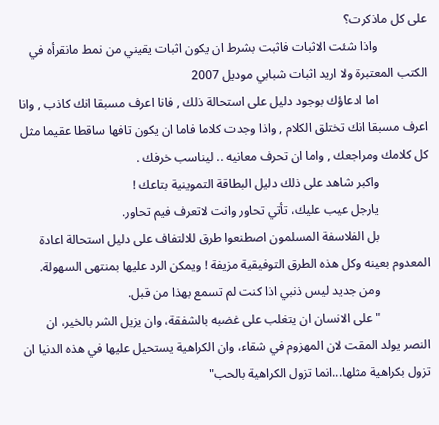على كل ماذكرت؟
                واذا شئت الاثبات فاثبت بشرط ان يكون اثبات يقيني من نمط مانقرأه في الكتب المعتبرة ولا اريد اثبات شبابي موديل 2007
                اما ادعاؤك بوجود دليل على استحالة ذلك , فانا اعرف مسبقا انك كاذب , وانا اعرف مسبقا انك تختلق الكلام , واذا وجدت كلاما فاما ان يكون تافها ساقطا عقيما مثل كل كلامك ومراجعك , واما ان تحرف معانيه .. ليناسب خرفك .
                واكبر شاهد على ذلك دليل البطاقة التموينية بتاعك !
                يارجل عيب عليك، تأتي تحاور وانت لاتعرف فيم تحاور.
                بل الفلاسفة المسلمون اصطنعوا طرق للالتفاف على دليل استحالة اعادة المعدوم بعينه وكل هذه الطرق التوفيقية مزيفة ! ويمكن الرد عليها بمنتهى السهولة.
                ومن جديد ليس ذنبي اذا كنت لم تسمع بهذا من قبل.
                "على الانسان ان يتغلب على غضبه بالشفقة، وان يزيل الشر بالخير، ان النصر يولد المقت لان المهزوم في شقاء، وان الكراهية يستحيل عليها في هذه الدنيا ان تزول بكراهية مثلها...انما تزول الكراهية بالحب"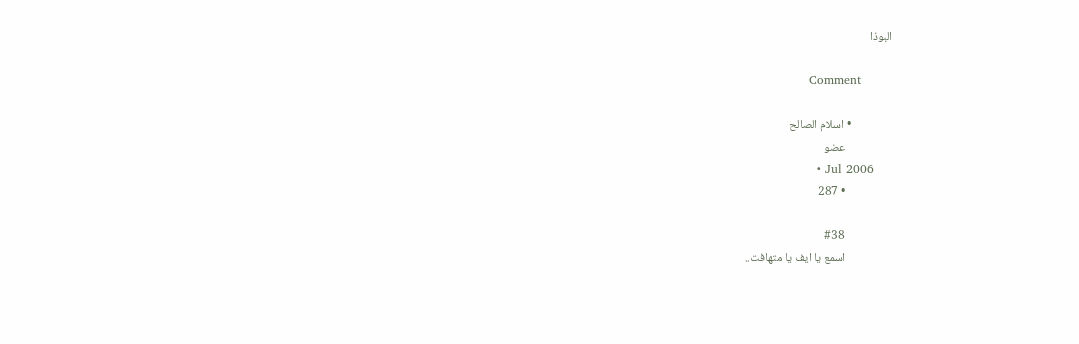البوذا

                Comment

                • اسلام الصالح
                  عضو
                  • Jul 2006
                  • 287

                  #38
                  اسمع يا ايف يا متهافت..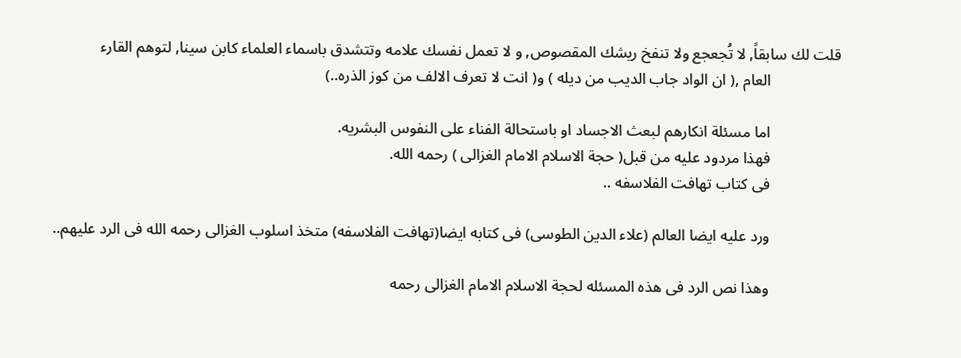قلت لك سابقاً, لا تُجعجع ولا تنفخ ريشك المقصوص, و لا تعمل نفسك علامه وتتشدق باسماء العلماء كابن سينا, لتوهم القارء
                  العام ,( ان الواد جاب الديب من ديله ) و( انت لا تعرف الالف من كوز الذره..)

                  اما مسئلة انكارهم لبعث الاجساد او باستحالة الفناء على النفوس البشريه.
                  فهذا مردود عليه من قبل( حجة الاسلام الامام الغزالى ) رحمه الله.
                  فى كتاب تهافت الفلاسفه ..

                  ورد عليه ايضا العالم (علاء الدين الطوسى) فى كتابه ايضا(تهافت الفلاسفه) متخذ اسلوب الغزالى رحمه الله فى الرد عليهم..

                  وهذا نص الرد فى هذه المسئله لحجة الاسلام الامام الغزالى رحمه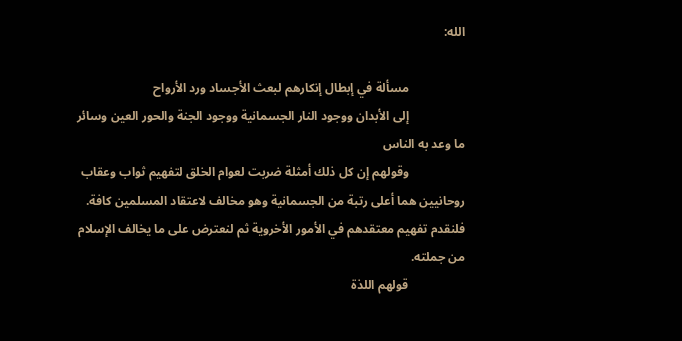الله:

                  مسألة في إبطال إنكارهم لبعث الأجساد ورد الأرواح
                  إلى الأبدان ووجود النار الجسمانية ووجود الجنة والحور العين وسائر ما وعد به الناس
                  وقولهم إن كل ذلك أمثلة ضربت لعوام الخلق لتفهيم ثواب وعقاب روحانيين هما أعلى رتبة من الجسمانية وهو مخالف لاعتقاد المسلمين كافة. فلنقدم تفهيم معتقدهم في الأمور الأخروية ثم لنعترض على ما يخالف الإسلام من جملته.
                  قولهم اللذة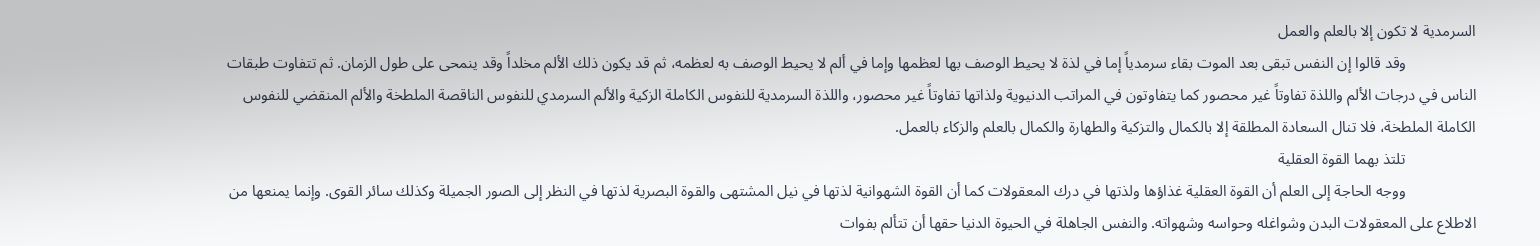السرمدية لا تكون إلا بالعلم والعمل
                  وقد قالوا إن النفس تبقى بعد الموت بقاء سرمدياً إما في لذة لا يحيط الوصف بها لعظمها وإما في ألم لا يحيط الوصف به لعظمه، ثم قد يكون ذلك الألم مخلداً وقد ينمحى على طول الزمان. ثم تتفاوت طبقات الناس في درجات الألم واللذة تفاوتاً غير محصور كما يتفاوتون في المراتب الدنيوية ولذاتها تفاوتاً غير محصور، واللذة السرمدية للنفوس الكاملة الزكية والألم السرمدي للنفوس الناقصة الملطخة والألم المنقضي للنفوس الكاملة الملطخة، فلا تنال السعادة المطلقة إلا بالكمال والتزكية والطهارة والكمال بالعلم والزكاء بالعمل.
                  تلتذ بهما القوة العقلية
                  ووجه الحاجة إلى العلم أن القوة العقلية غذاؤها ولذتها في درك المعقولات كما أن القوة الشهوانية لذتها في نيل المشتهى والقوة البصرية لذتها في النظر إلى الصور الجميلة وكذلك سائر القوى. وإنما يمنعها من الاطلاع على المعقولات البدن وشواغله وحواسه وشهواته. والنفس الجاهلة في الحيوة الدنيا حقها أن تتألم بفوات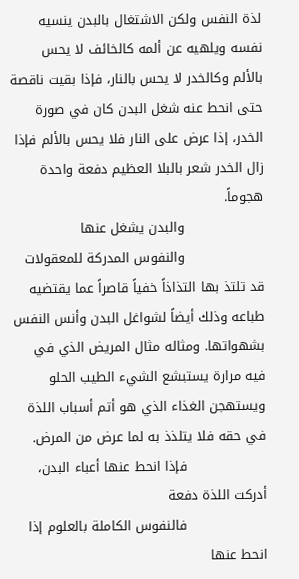لذة النفس ولكن الاشتغال بالبدن ينسيه نفسه ويلهيه عن ألمه كالخائف لا يحس بالألم وكالخدر لا يحس بالنار، فإذا بقيت ناقصة حتى انحط عنه شغل البدن كان في صورة الخدر، إذا عرض على النار فلا يحس بالألم فإذا زال الخدر شعر بالبلا العظيم دفعة واحدة هجوماً.
                  والبدن يشغل عنها
                  والنفوس المدركة للمعقولات قد تلتذ بها التذاذاً خفياً قاصراً عما يقتضيه طباعه وذلك أيضاً لشواغل البدن وأنس النفس بشهواتها. ومثاله مثال المريض الذي في فيه مرارة يستبشع الشيء الطيب الحلو ويستهجن الغذاء الذي هو أتم أسباب اللذة في حقه فلا يتلذذ به لما عرض من المرض.
                  فإذا انحط عنها أعباء البدن، أدركت اللذة دفعة
                  فالنفوس الكاملة بالعلوم إذا انحط عنها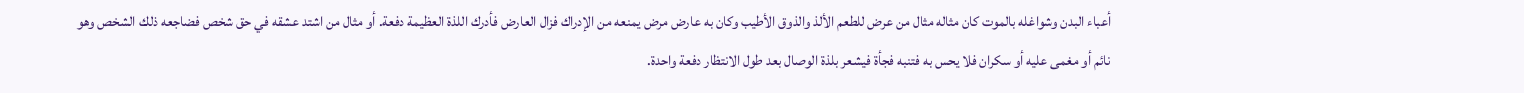أعباء البدن وشواغله بالموت كان مثاله مثال من عرض للطعم الألذ والذوق الأطيب وكان به عارض مرض يمنعه من الإدراك فزال العارض فأدرك اللذة العظيمة دفعة. أو مثال من اشتد عشقه في حق شخص فضاجعه ذلك الشخص وهو نائم أو مغمى عليه أو سكران فلا يحس به فتنبه فجأة فيشعر بلذة الوصال بعد طول الانتظار دفعة واحدة.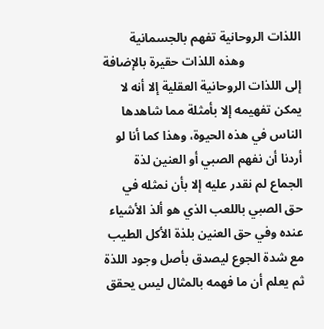اللذات الروحانية تفهم بالجسمانية
                  وهذه اللذات حقيرة بالإضافة إلى اللذات الروحانية العقلية إلا أنه لا يمكن تفهيمه إلا بأمثلة مما شاهدها الناس في هذه الحيوة، وهذا كما أنا لو أردنا أن نفهم الصبي أو العنين لذة الجماع لم نقدر عليه إلا بأن نمثله في حق الصبي باللعب الذي هو ألذ الأشياء عنده وفي حق العنين بلذة الأكل الطيب مع شدة الجوع ليصدق بأصل وجود اللذة ثم يعلم أن ما فهمه بالمثال ليس يحقق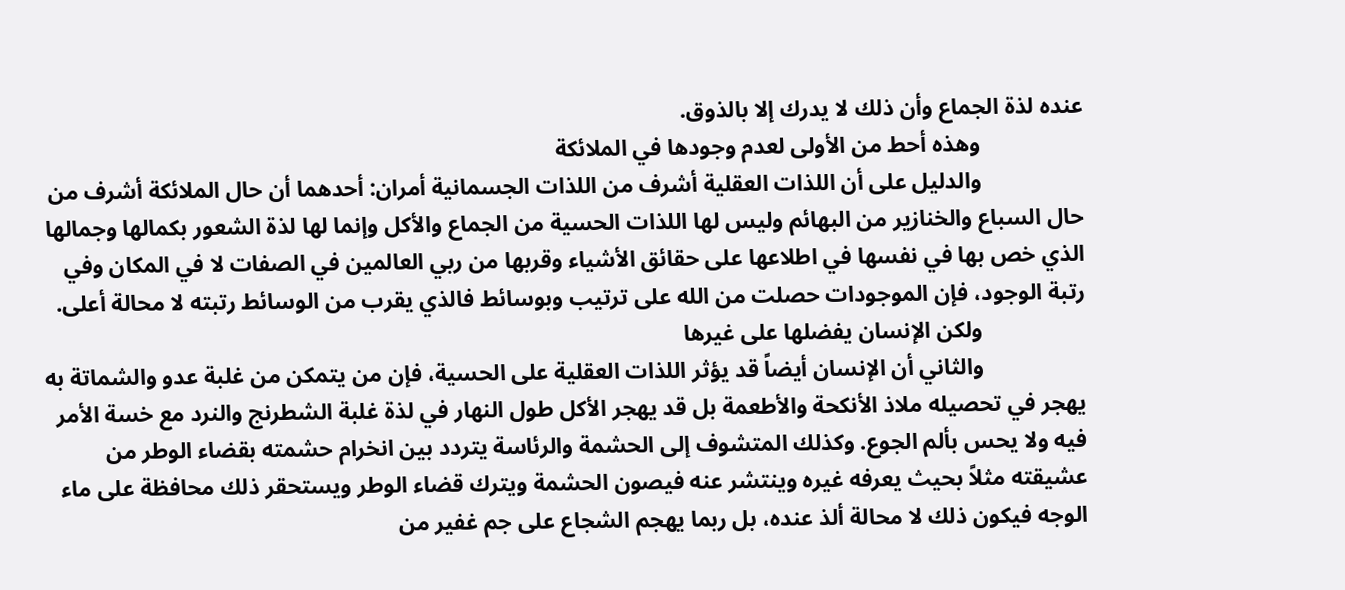عنده لذة الجماع وأن ذلك لا يدرك إلا بالذوق.
                  وهذه أحط من الأولى لعدم وجودها في الملائكة
                  والدليل على أن اللذات العقلية أشرف من اللذات الجسمانية أمران: أحدهما أن حال الملائكة أشرف من حال السباع والخنازير من البهائم وليس لها اللذات الحسية من الجماع والأكل وإنما لها لذة الشعور بكمالها وجمالها الذي خص بها في نفسها في اطلاعها على حقائق الأشياء وقربها من ربي العالمين في الصفات لا في المكان وفي رتبة الوجود، فإن الموجودات حصلت من الله على ترتيب وبوسائط فالذي يقرب من الوسائط رتبته لا محالة أعلى.
                  ولكن الإنسان يفضلها على غيرها
                  والثاني أن الإنسان أيضاً قد يؤثر اللذات العقلية على الحسية، فإن من يتمكن من غلبة عدو والشماتة به يهجر في تحصيله ملاذ الأنكحة والأطعمة بل قد يهجر الأكل طول النهار في لذة غلبة الشطرنج والنرد مع خسة الأمر فيه ولا يحس بألم الجوع. وكذلك المتشوف إلى الحشمة والرئاسة يتردد بين انخرام حشمته بقضاء الوطر من عشيقته مثلاً بحيث يعرفه غيره وينتشر عنه فيصون الحشمة ويترك قضاء الوطر ويستحقر ذلك محافظة على ماء الوجه فيكون ذلك لا محالة ألذ عنده، بل ربما يهجم الشجاع على جم غفير من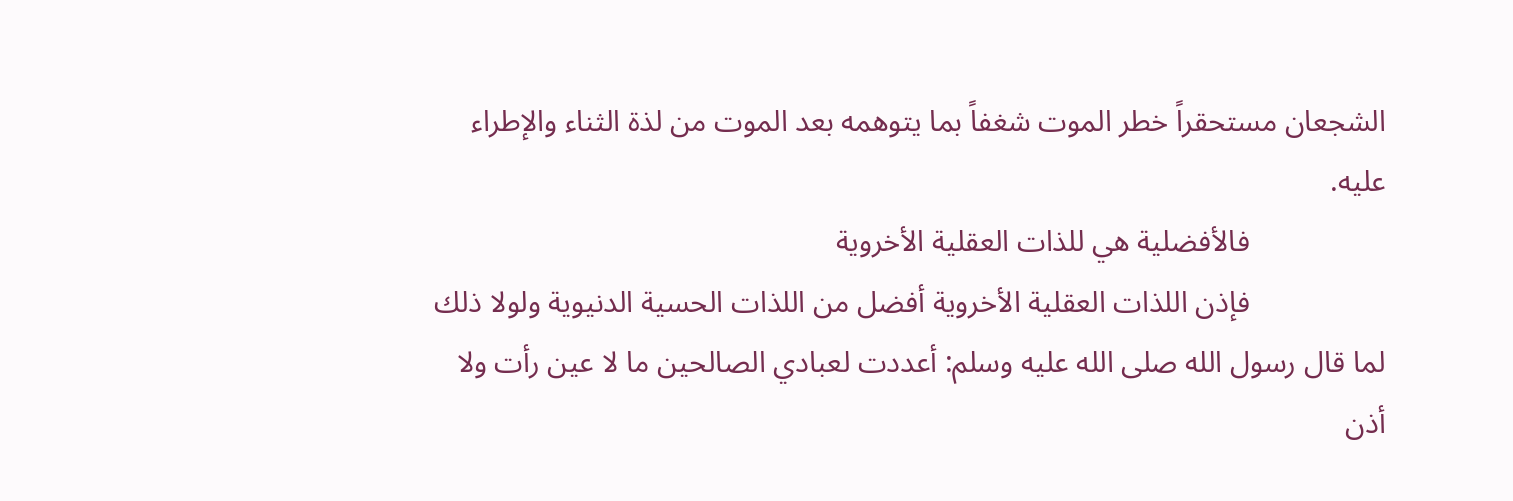الشجعان مستحقراً خطر الموت شغفاً بما يتوهمه بعد الموت من لذة الثناء والإطراء عليه.
                  فالأفضلية هي للذات العقلية الأخروية
                  فإذن اللذات العقلية الأخروية أفضل من اللذات الحسية الدنيوية ولولا ذلك لما قال رسول الله صلى الله عليه وسلم: أعددت لعبادي الصالحين ما لا عين رأت ولا أذن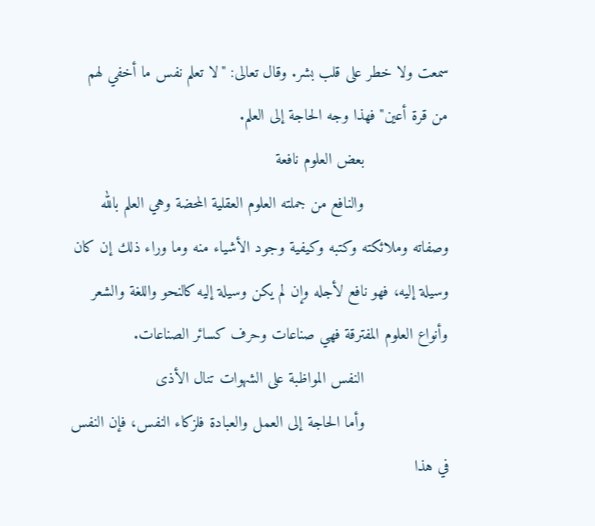سمعت ولا خطر على قلب بشر. وقال تعالى: "لا تعلم نفس ما أخفي لهم من قرة أعين" فهذا وجه الحاجة إلى العلم.
                  بعض العلوم نافعة
                  والنافع من جملته العلوم العقلية المحضة وهي العلم بالله وصفاته وملائكته وكتبه وكيفية وجود الأشياء منه وما وراء ذلك إن كان وسيلة إليه، فهو نافع لأجله وإن لم يكن وسيلة إليه كالنحو واللغة والشعر وأنواع العلوم المفترقة فهي صناعات وحرف كسائر الصناعات.
                  النفس المواظبة على الشهوات تنال الأذى
                  وأما الحاجة إلى العمل والعبادة فلزكاء النفس، فإن النفس في هذا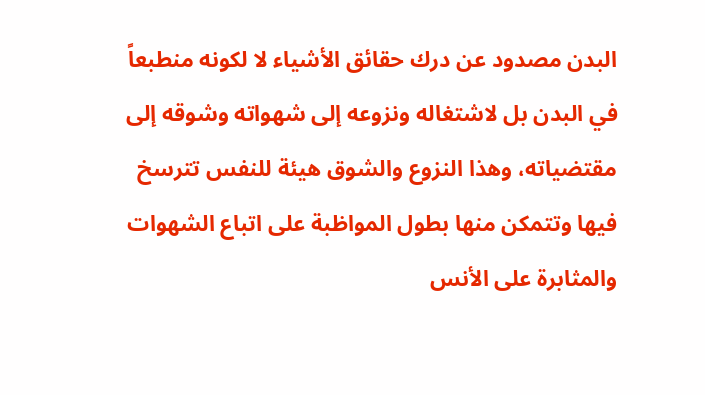البدن مصدود عن درك حقائق الأشياء لا لكونه منطبعاً في البدن بل لاشتغاله ونزوعه إلى شهواته وشوقه إلى مقتضياته، وهذا النزوع والشوق هيئة للنفس تترسخ فيها وتتمكن منها بطول المواظبة على اتباع الشهوات والمثابرة على الأنس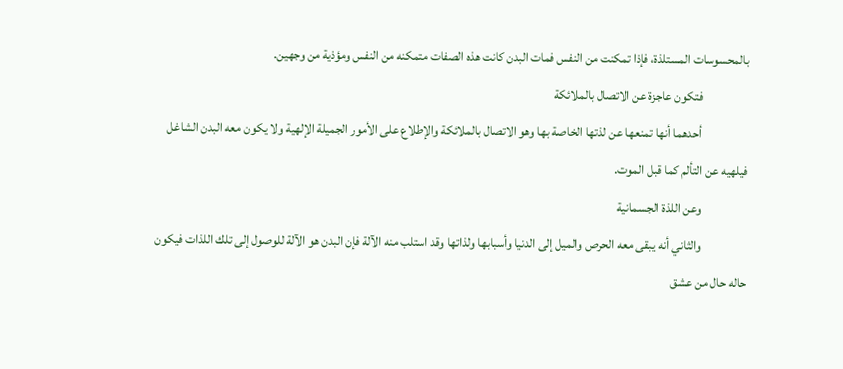بالمحسوسات المستلذة، فإذا تمكنت من النفس فمات البدن كانت هذه الصفات متمكنه من النفس ومؤذية من وجهين.
                  فتكون عاجزة عن الاتصال بالملائكة
                  أحدهما أنها تمنعها عن لذتها الخاصة بها وهو الاتصال بالملائكة والإطلاع على الأمور الجميلة الإلهية ولا يكون معه البدن الشاغل فيلهيه عن التألم كما قبل الموت.
                  وعن اللذة الجسمانية
                  والثاني أنه يبقى معه الحرص والميل إلى الدنيا وأسبابها ولذاتها وقد استلب منه الآلة فإن البدن هو الآلة للوصول إلى تلك اللذات فيكون حاله حال من عشق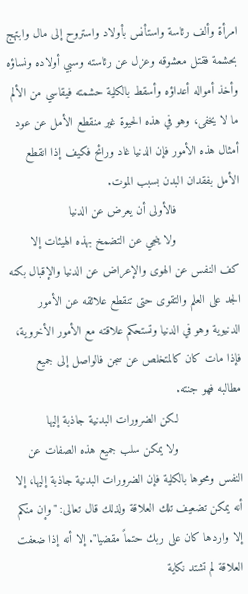امرأة وألف رئاسة واستأنس بأولاد واستروح إلى مال وابتهج بحشمة فقتل معشوقه وعزل عن رئاسته وسبي أولاده ونساؤه وأخذ أمواله أعداؤه وأسقط بالكلية حشمته فيقاسي من الألم ما لا يخفى، وهو في هذه الحيوة غير منقطع الأمل عن عود أمثال هذه الأمور فإن الدنيا غاد ورائح فكيف إذا انقطع الأمل بفقدان البدن بسبب الموت.
                  فالأولى أن يعرض عن الدنيا
                  ولا ينجي عن التضمخ بهذه الهيئات إلا كف النفس عن الهوى والإعراض عن الدنيا والإقبال بكنه الجد على العلم والتقوى حتى تنقطع علائقه عن الأمور الدنيوية وهو في الدنيا وتستحكم علاقته مع الأمور الأخروية، فإذا مات كان كالمتخلص عن سجن فالواصل إلى جميع مطالبه فهو جنته.
                  لكن الضرورات البدنية جاذبة إليها
                  ولا يمكن سلب جميع هذه الصفات عن النفس ومحوها بالكلية فإن الضرورات البدنية جاذبة إليها، إلا أنه يمكن تضعيف تلك العلاقة ولذلك قال تعالى: "وإن منكم إلا واردها كان على ربك حتماً مقضيا". إلا أنه إذا ضعفت العلاقة لم تشتد نكاية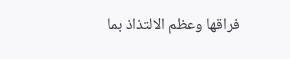فراقها وعظم الالتذاذ بما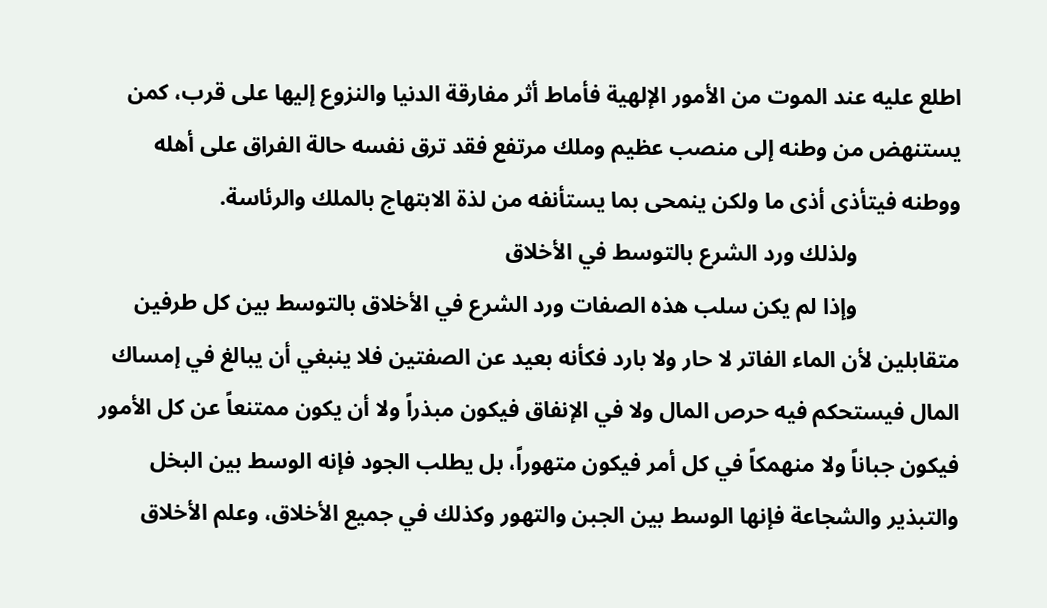اطلع عليه عند الموت من الأمور الإلهية فأماط أثر مفارقة الدنيا والنزوع إليها على قرب، كمن يستنهض من وطنه إلى منصب عظيم وملك مرتفع فقد ترق نفسه حالة الفراق على أهله ووطنه فيتأذى أذى ما ولكن ينمحى بما يستأنفه من لذة الابتهاج بالملك والرئاسة.
                  ولذلك ورد الشرع بالتوسط في الأخلاق
                  وإذا لم يكن سلب هذه الصفات ورد الشرع في الأخلاق بالتوسط بين كل طرفين متقابلين لأن الماء الفاتر لا حار ولا بارد فكأنه بعيد عن الصفتين فلا ينبغي أن يبالغ في إمساك المال فيستحكم فيه حرص المال ولا في الإنفاق فيكون مبذراً ولا أن يكون ممتنعاً عن كل الأمور فيكون جباناً ولا منهمكاً في كل أمر فيكون متهوراً، بل يطلب الجود فإنه الوسط بين البخل والتبذير والشجاعة فإنها الوسط بين الجبن والتهور وكذلك في جميع الأخلاق، وعلم الأخلاق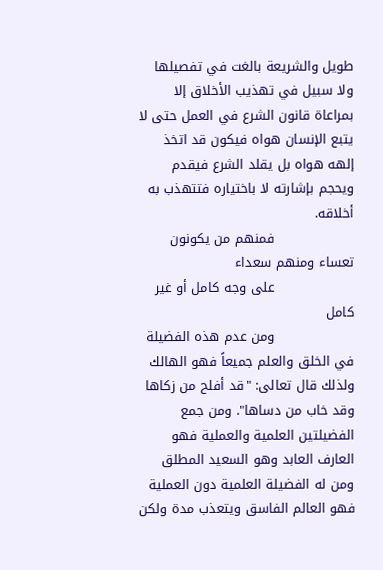طويل والشريعة بالغت في تفصيلها ولا سبيل في تهذيب الأخلاق إلا بمراعاة قانون الشرع في العمل حتى لا يتبع الإنسان هواه فيكون قد اتخذ إلهه هواه بل يقلد الشرع فيقدم ويحجم بإشارته لا باختياره فتتهذب به أخلاقه.
                  فمنهم من يكونون تعساء ومنهم سعداء
                  على وجه كامل أو غير كامل
                  ومن عدم هذه الفضيلة في الخلق والعلم جميعاً فهو الهالك ولذلك قال تعالى: "قد أفلح من زكاها وقد خاب من دساها". ومن جمع الفضيلتين العلمية والعملية فهو العارف العابد وهو السعيد المطلق ومن له الفضيلة العلمية دون العملية فهو العالم الفاسق ويتعذب مدة ولكن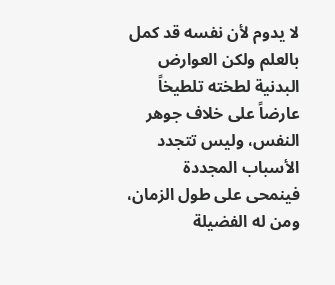لا يدوم لأن نفسه قد كمل بالعلم ولكن العوارض البدنية لطخته تلطيخاً عارضاً على خلاف جوهر النفس، وليس تتجدد الأسباب المجددة فينمحى على طول الزمان، ومن له الفضيلة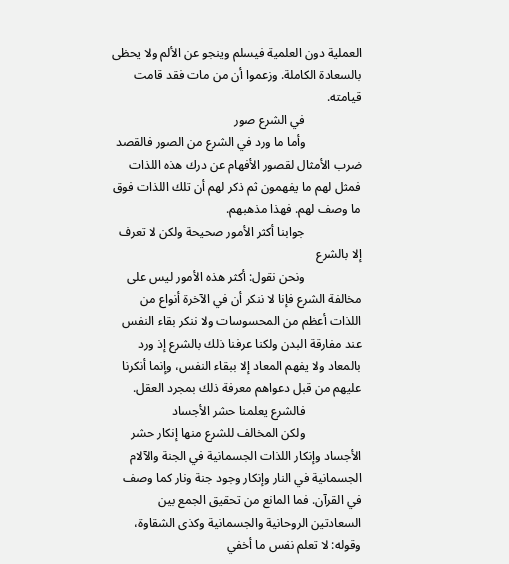العملية دون العلمية فيسلم وينجو عن الألم ولا يحظى بالسعادة الكاملة. وزعموا أن من مات فقد قامت قيامته.
                  في الشرع صور
                  وأما ما ورد في الشرع من الصور فالقصد ضرب الأمثال لقصور الأفهام عن درك هذه اللذات فمثل لهم ما يفهمون ثم ذكر لهم أن تلك اللذات فوق ما وصف لهم. فهذا مذهبهم.
                  جوابنا أكثر الأمور صحيحة ولكن لا تعرف إلا بالشرع
                  ونحن نقول: أكثر هذه الأمور ليس على مخالفة الشرع فإنا لا ننكر أن في الآخرة أنواع من اللذات أعظم من المحسوسات ولا ننكر بقاء النفس عند مفارقة البدن ولكنا عرفنا ذلك بالشرع إذ ورد بالمعاد ولا يفهم المعاد إلا ببقاء النفس، وإنما أنكرنا عليهم من قبل دعواهم معرفة ذلك بمجرد العقل.
                  فالشرع يعلمنا حشر الأجساد
                  ولكن المخالف للشرع منها إنكار حشر الأجساد وإنكار اللذات الجسمانية في الجنة والآلام الجسمانية في النار وإنكار وجود جنة ونار كما وصف في القرآن. فما المانع من تحقيق الجمع بين السعادتين الروحانية والجسمانية وكذى الشقاوة، وقوله: لا تعلم نفس ما أخفي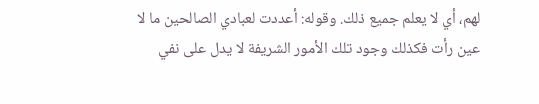لهم، أي لا يعلم جميع ذلك. وقوله: أعددت لعبادي الصالحين ما لا عين رأت فكذلك وجود تلك الأمور الشريفة لا يدل على نفي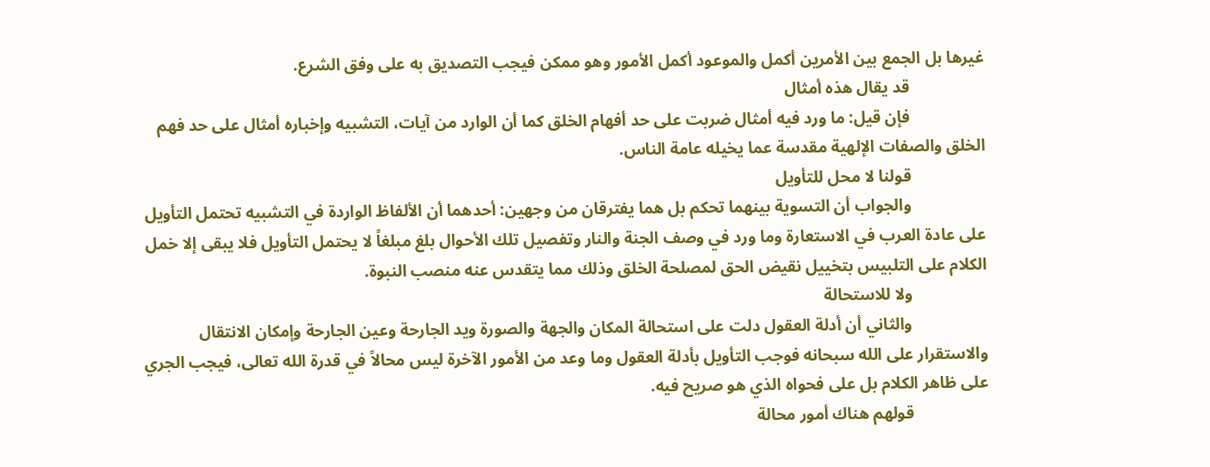غيرها بل الجمع بين الأمرين أكمل والموعود أكمل الأمور وهو ممكن فيجب التصديق به على وفق الشرع.
                  قد يقال هذه أمثال
                  فإن قيل: ما ورد فيه أمثال ضربت على حد أفهام الخلق كما أن الوارد من آيات، التشبيه وإخباره أمثال على حد فهم الخلق والصفات الإلهية مقدسة عما يخيله عامة الناس.
                  قولنا لا محل للتأويل
                  والجواب أن التسوية بينهما تحكم بل هما يفترقان من وجهين: أحدهما أن الألفاظ الواردة في التشبيه تحتمل التأويل على عادة العرب في الاستعارة وما ورد في وصف الجنة والنار وتفصيل تلك الأحوال بلغ مبلغاً لا يحتمل التأويل فلا يبقى إلا خمل الكلام على التلبيس بتخييل نقيض الحق لمصلحة الخلق وذلك مما يتقدس عنه منصب النبوة.
                  ولا للاستحالة
                  والثاني أن أدلة العقول دلت على استحالة المكان والجهة والصورة ويد الجارحة وعين الجارحة وإمكان الانتقال والاستقرار على الله سبحانه فوجب التأويل بأدلة العقول وما وعد من الأمور الآخرة ليس محالاً في قدرة الله تعالى، فيجب الجري على ظاهر الكلام بل على فحواه الذي هو صريح فيه.
                  قولهم هناك أمور محالة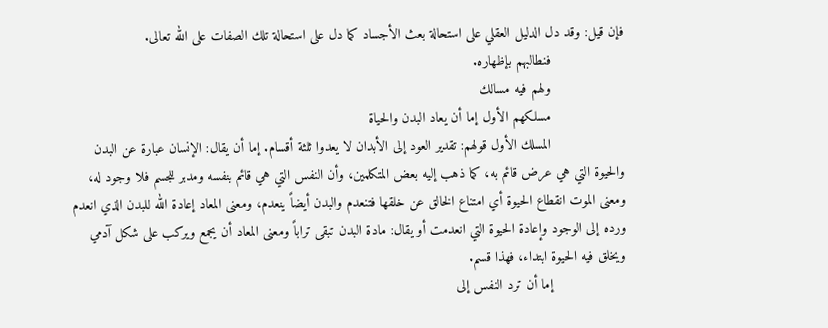فإن قيل: وقد دل الدليل العقلي على استحالة بعث الأجساد كما دل على استحالة تلك الصفات على الله تعالى.
                  فنطالبهم بإظهاره.
                  ولهم فيه مسالك
                  مسلكهم الأول إما أن يعاد البدن والحياة
                  المسلك الأول قولهم: تقدير العود إلى الأبدان لا يعدوا ثلثة أقسام. إما أن يقال: الإنسان عبارة عن البدن والحيوة التي هي عرض قائم به، كما ذهب إليه بعض المتكلمين، وأن النفس التي هي قائم بنفسه ومدبر للجسم فلا وجود له، ومعنى الموت انقطاع الحيوة أي امتناع الخالق عن خلقها فتنعدم والبدن أيضاً ينعدم، ومعنى المعاد إعادة الله للبدن الذي انعدم ورده إلى الوجود وإعادة الحيوة التي انعدمت أو يقال: مادة البدن تبقى تراباً ومعنى المعاد أن يجمع ويركب على شكل آدمي ويخلق فيه الحيوة ابتداء، فهذا قسم.
                  إما أن ترد النفس إلى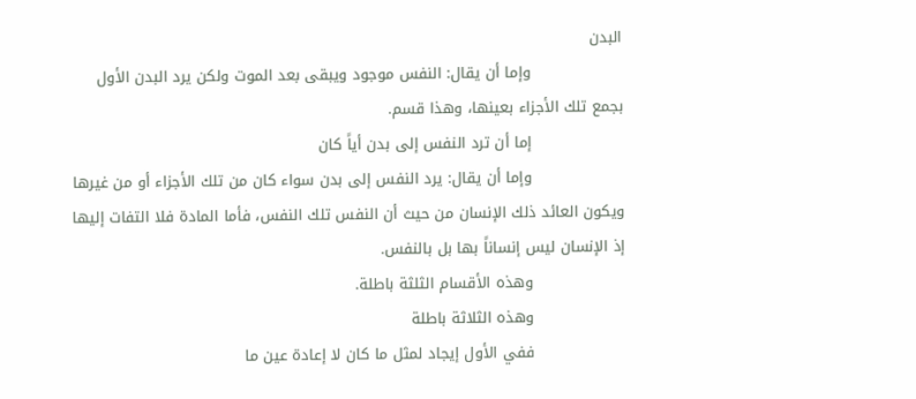البدن
                  وإما أن يقال: النفس موجود ويبقى بعد الموت ولكن يرد البدن الأول بجمع تلك الأجزاء بعينها، وهذا قسم.
                  إما أن ترد النفس إلى بدن أياً كان
                  وإما أن يقال: يرد النفس إلى بدن سواء كان من تلك الأجزاء أو من غيرها ويكون العائد ذلك الإنسان من حيث أن النفس تلك النفس، فأما المادة فلا التفات إليها إذ الإنسان ليس إنساناً بها بل بالنفس.
                  وهذه الأقسام الثلثة باطلة.
                  وهذه الثلاثة باطلة
                  ففي الأول إيجاد لمثل ما كان لا إعادة عين ما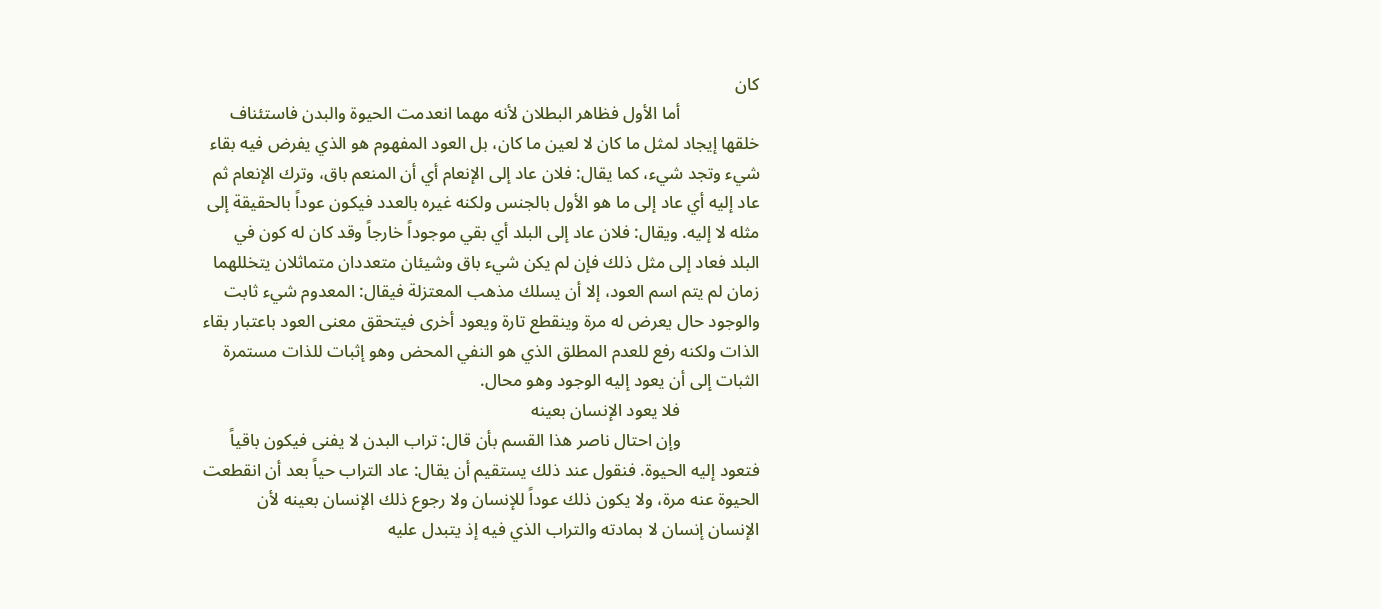كان
                  أما الأول فظاهر البطلان لأنه مهما انعدمت الحيوة والبدن فاستئناف خلقها إيجاد لمثل ما كان لا لعين ما كان، بل العود المفهوم هو الذي يفرض فيه بقاء شيء وتجد شيء، كما يقال: فلان عاد إلى الإنعام أي أن المنعم باق، وترك الإنعام ثم عاد إليه أي عاد إلى ما هو الأول بالجنس ولكنه غيره بالعدد فيكون عوداً بالحقيقة إلى مثله لا إليه. ويقال: فلان عاد إلى البلد أي بقي موجوداً خارجاً وقد كان له كون في البلد فعاد إلى مثل ذلك فإن لم يكن شيء باق وشيئان متعددان متماثلان يتخللهما زمان لم يتم اسم العود، إلا أن يسلك مذهب المعتزلة فيقال: المعدوم شيء ثابت والوجود حال يعرض له مرة وينقطع تارة ويعود أخرى فيتحقق معنى العود باعتبار بقاء الذات ولكنه رفع للعدم المطلق الذي هو النفي المحض وهو إثبات للذات مستمرة الثبات إلى أن يعود إليه الوجود وهو محال.
                  فلا يعود الإنسان بعينه
                  وإن احتال ناصر هذا القسم بأن قال: تراب البدن لا يفنى فيكون باقياً فتعود إليه الحيوة. فنقول عند ذلك يستقيم أن يقال: عاد التراب حياً بعد أن انقطعت الحيوة عنه مرة، ولا يكون ذلك عوداً للإنسان ولا رجوع ذلك الإنسان بعينه لأن الإنسان إنسان لا بمادته والتراب الذي فيه إذ يتبدل عليه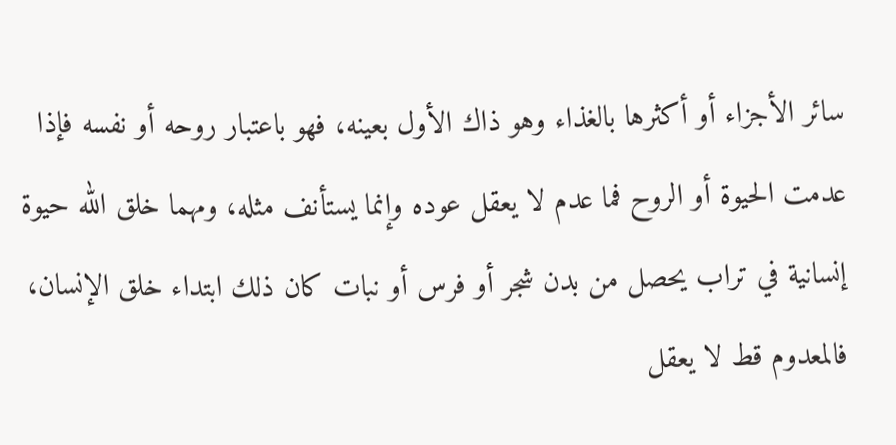سائر الأجزاء أو أكثرها بالغذاء وهو ذاك الأول بعينه، فهو باعتبار روحه أو نفسه فإذا عدمت الحيوة أو الروح فما عدم لا يعقل عوده وإنما يستأنف مثله، ومهما خلق الله حيوة إنسانية في تراب يحصل من بدن شجر أو فرس أو نبات كان ذلك ابتداء خلق الإنسان، فالمعدوم قط لا يعقل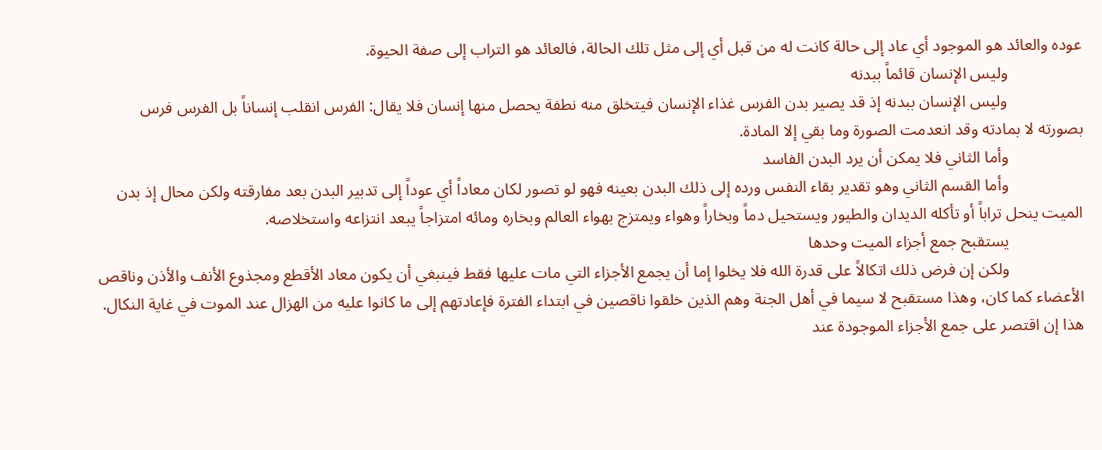عوده والعائد هو الموجود أي عاد إلى حالة كانت له من قبل أي إلى مثل تلك الحالة، فالعائد هو التراب إلى صفة الحيوة.
                  وليس الإنسان قائماً ببدنه
                  وليس الإنسان ببدنه إذ قد يصير بدن الفرس غذاء الإنسان فيتخلق منه نطفة يحصل منها إنسان فلا يقال: الفرس انقلب إنساناً بل الفرس فرس بصورته لا بمادته وقد انعدمت الصورة وما بقي إلا المادة.
                  وأما الثاني فلا يمكن أن يرد البدن الفاسد
                  وأما القسم الثاني وهو تقدير بقاء النفس ورده إلى ذلك البدن بعينه فهو لو تصور لكان معاداً أي عوداً إلى تدبير البدن بعد مفارقته ولكن محال إذ بدن الميت ينحل تراباً أو تأكله الديدان والطيور ويستحيل دماً وبخاراً وهواء ويمتزج بهواء العالم وبخاره ومائه امتزاجاً يبعد انتزاعه واستخلاصه.
                  يستقبح جمع أجزاء الميت وحدها
                  ولكن إن فرض ذلك اتكالاً على قدرة الله فلا يخلوا إما أن يجمع الأجزاء التي مات عليها فقط فينبغي أن يكون معاد الأقطع ومجذوع الأنف والأذن وناقص الأعضاء كما كان، وهذا مستقبح لا سيما في أهل الجنة وهم الذين خلقوا ناقصين في ابتداء الفترة فإعادتهم إلى ما كانوا عليه من الهزال عند الموت في غاية النكال. هذا إن اقتصر على جمع الأجزاء الموجودة عند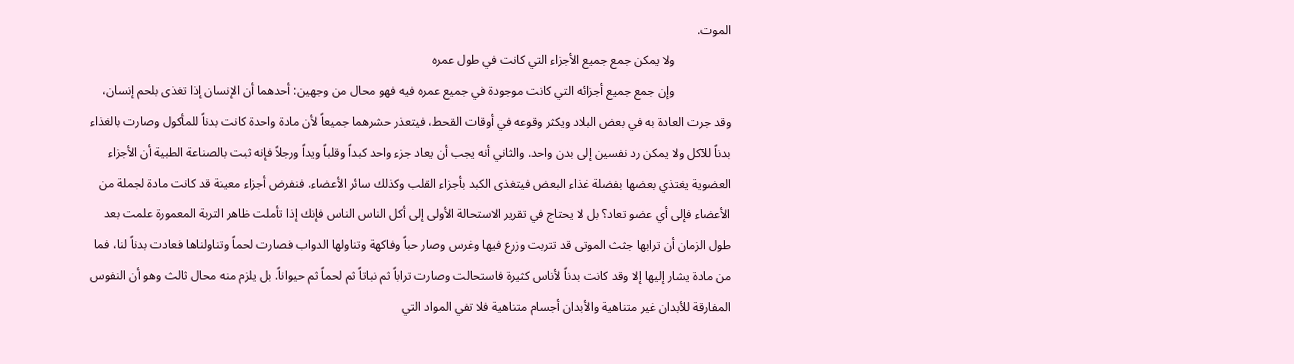الموت.
                  ولا يمكن جمع جميع الأجزاء التي كانت في طول عمره
                  وإن جمع جميع أجزائه التي كانت موجودة في جميع عمره فيه فهو محال من وجهين: أحدهما أن الإنسان إذا تغذى بلحم إنسان، وقد جرت العادة به في بعض البلاد ويكثر وقوعه في أوقات القحط، فيتعذر حشرهما جميعاً لأن مادة واحدة كانت بدناً للمأكول وصارت بالغذاء بدناً للآكل ولا يمكن رد نفسين إلى بدن واحد. والثاني أنه يجب أن يعاد جزء واحد كبداً وقلباً ويداً ورجلاً فإنه ثبت بالصناعة الطبية أن الأجزاء العضوية يغتذي بعضها بفضلة غذاء البعض فيتغذى الكبد بأجزاء القلب وكذلك سائر الأعضاء. فنفرض أجزاء معينة قد كانت مادة لجملة من الأعضاء فإلى أي عضو تعاد؟ بل لا يحتاج في تقرير الاستحالة الأولى إلى أكل الناس الناس فإنك إذا تأملت ظاهر التربة المعمورة علمت بعد طول الزمان أن ترابها جثث الموتى قد تتربت وزرع فيها وغرس وصار حباً وفاكهة وتناولها الدواب فصارت لحماً وتناولناها فعادت بدناً لنا، فما من مادة يشار إليها إلا وقد كانت بدناً لأناس كثيرة فاستحالت وصارت تراباً ثم نباتاً ثم لحماً ثم حيواناً. بل يلزم منه محال ثالث وهو أن النفوس المفارقة للأبدان غير متناهية والأبدان أجسام متناهية فلا تفي المواد التي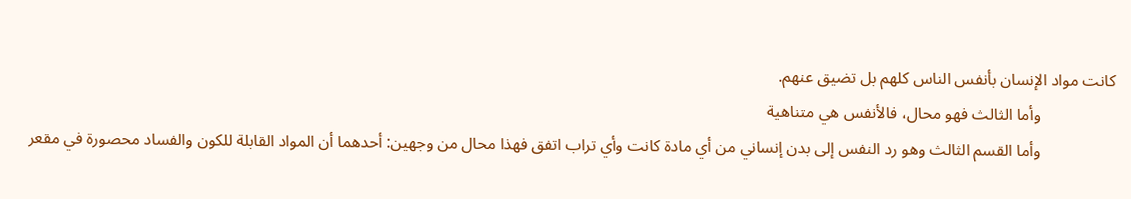كانت مواد الإنسان بأنفس الناس كلهم بل تضيق عنهم.
                  وأما الثالث فهو محال، فالأنفس هي متناهية
                  وأما القسم الثالث وهو رد النفس إلى بدن إنساني من أي مادة كانت وأي تراب اتفق فهذا محال من وجهين: أحدهما أن المواد القابلة للكون والفساد محصورة في مقعر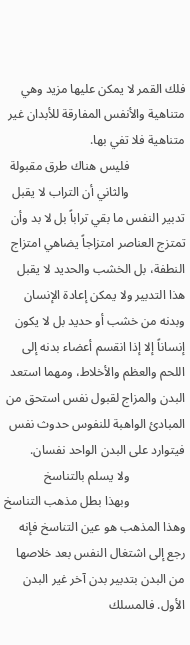فلك القمر لا يمكن عليها مزيد وهي متناهية والأنفس المفارقة للأبدان غير متناهية فلا تفي بها.
                  فليس هناك طرق مقبولة
                  والثاني أن التراب لا يقبل تدبير النفس ما بقي تراباً بل لا بد وأن تمتزج العناصر امتزاجاً يضاهي امتزاج النطفة، بل الخشب والحديد لا يقبل هذا التدبير ولا يمكن إعادة الإنسان وبدنه من خشب أو حديد بل لا يكون إنساناً إلا إذا انقسم أعضاء بدنه إلى اللحم والعظم والأخلاط، ومهما استعد البدن والمزاج لقبول نفس استحق من المبادئ الواهبة للنفوس حدوث نفس فيتوارد على البدن الواحد نفسان.
                  ولا يسلم بالتناسخ
                  وبهذا بطل مذهب التناسخ وهذا المذهب هو عين التناسخ فإنه رجع إلى اشتغال النفس بعد خلاصها من البدن بتدبير بدن آخر غير البدن الأول. فالمسلك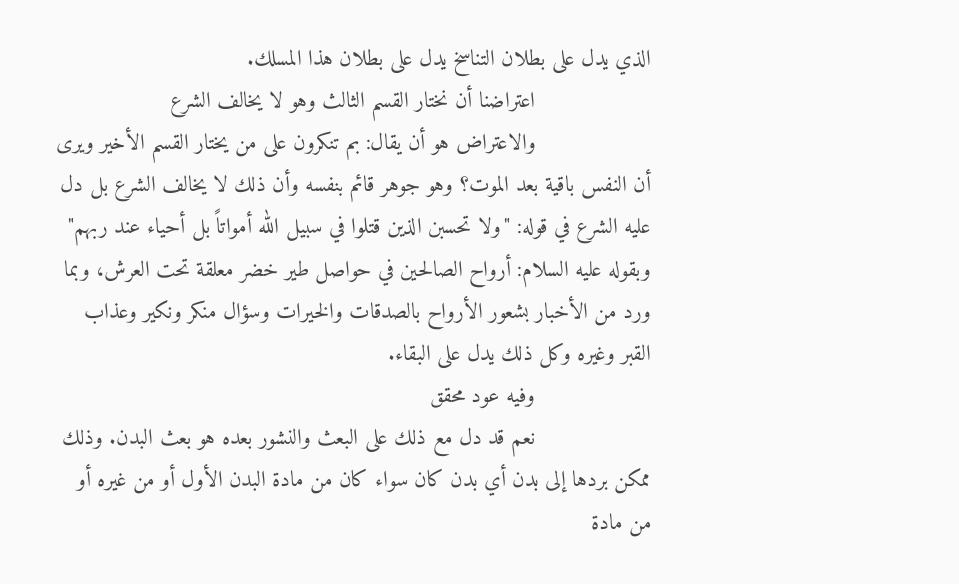الذي يدل على بطلان التناسخ يدل على بطلان هذا المسلك.
                  اعتراضنا أن نختار القسم الثالث وهو لا يخالف الشرع
                  والاعتراض هو أن يقال: بم تنكرون على من يختار القسم الأخير ويرى أن النفس باقية بعد الموت؟ وهو جوهر قائم بنفسه وأن ذلك لا يخالف الشرع بل دل عليه الشرع في قوله: "ولا تحسبن الذين قتلوا في سبيل الله أمواتاً بل أحياء عند ربهم" وبقوله عليه السلام: أرواح الصالحين في حواصل طير خضر معلقة تحت العرش، وبما ورد من الأخبار بشعور الأرواح بالصدقات والخيرات وسؤال منكر ونكير وعذاب القبر وغيره وكل ذلك يدل على البقاء.
                  وفيه عود محقق
                  نعم قد دل مع ذلك على البعث والنشور بعده هو بعث البدن. وذلك ممكن بردها إلى بدن أي بدن كان سواء كان من مادة البدن الأول أو من غيره أو من مادة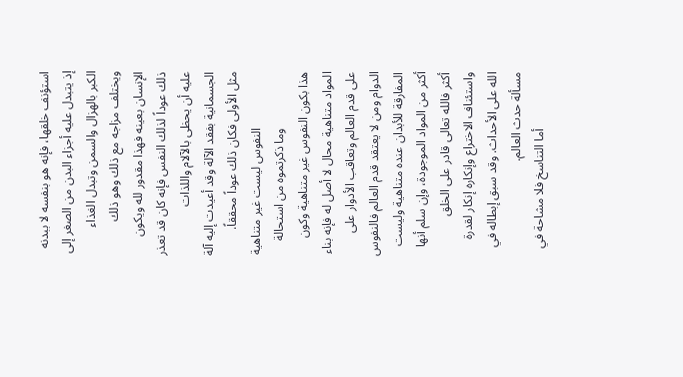استؤنف خلقها، فإنه هو بنفسه لا ببدنه إذ يتبدل عليه أجزاء البدن من الصغر إلى الكبر بالهزال والسمن وتبدل الغذاء ويختلف مزاجه مع ذلك وهو ذلك الإنسان بعينه فهذا مقدور لله ويكون ذلك عوداً لذلك النفس فإنه كان قد تعذر عليه أن يحظى بالآلام واللذات الجسمانية بفقد الآلة وقد أعيدت إليه آلة مثل الأولى فكان ذلك عوداً محققاً.
                  النفوس ليست غير متناهية
                  وما ذكرتموه من استحالة هذا بكون النفوس غير متناهية وكون المواد متناهية محال لا أصل له فإنه بناء على قدم العالم وتعاقب الأدوار على الدوام ومن لا يعتقد قدم العالم فالنفوس المفارقة للأبدان عنده متناهية وليست أكثر من المواد الموجودة، وإن سلم أنها أكثر فالله تعالى قادر على الخلق واستئناف الاختراع وإنكاره إنكار لقدرة الله على الأحداث. وقد سبق إبطاله في مسألة حدث العالم.
                  أما التناسخ فلا مشاحة في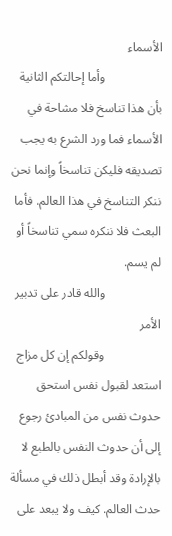الأسماء
                  وأما إحالتكم الثانية بأن هذا تناسخ فلا مشاحة في الأسماء فما ورد الشرع به يجب تصديقه فليكن تناسخاً وإنما نحن ننكر التناسخ في هذا العالم. فأما البعث فلا ننكره سمي تناسخاً أو لم يسم.
                  والله قادر على تدبير الأمر
                  وقولكم إن كل مزاج استعد لقبول نفس استحق حدوث نفس من المبادئ رجوع إلى أن حدوث النفس بالطبع لا بالإرادة وقد أبطل ذلك في مسألة حدث العالم. كيف ولا يبعد على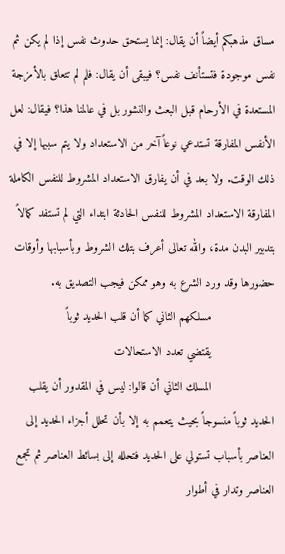مساق مذهبكم أيضاً أن يقال: إنما يستحق حدوث نفس إذا لم يكن ثم نفس موجودة فتستأنف نفس؟ فيبقى أن يقال: فلم لم تتعلق بالأمزجة المستعدة في الأرحام قبل البعث والنشور بل في عالمنا هذا؟ فيقال: لعل الأنفس المفارقة تستدعي نوعاً آخر من الاستعداد ولا يتم سببها إلا في ذلك الوقت. ولا بعد في أن يفارق الاستعداد المشروط للنفس الكاملة المفارقة الاستعداد المشروط للنفس الحادثة ابتداء التي لم تستفد كمالاً بتدبير البدن مدة، والله تعالى أعرف بتلك الشروط وبأسبابها وأوقات حضورها وقد ورد الشرع به وهو ممكن فيجب التصديق به.
                  مسلكهم الثاني كما أن قلب الحديد ثوباً
                  يقتضي تعدد الاستحالات
                  المسلك الثاني أن قالوا: ليس في المقدور أن يقلب الحديد ثوباً منسوجاً بحيث يتعمم به إلا بأن تحلل أجزاء الحديد إلى العناصر بأسباب تستولي على الحديد فتحلله إلى بسائط العناصر ثم تجمع العناصر وتدار في أطوار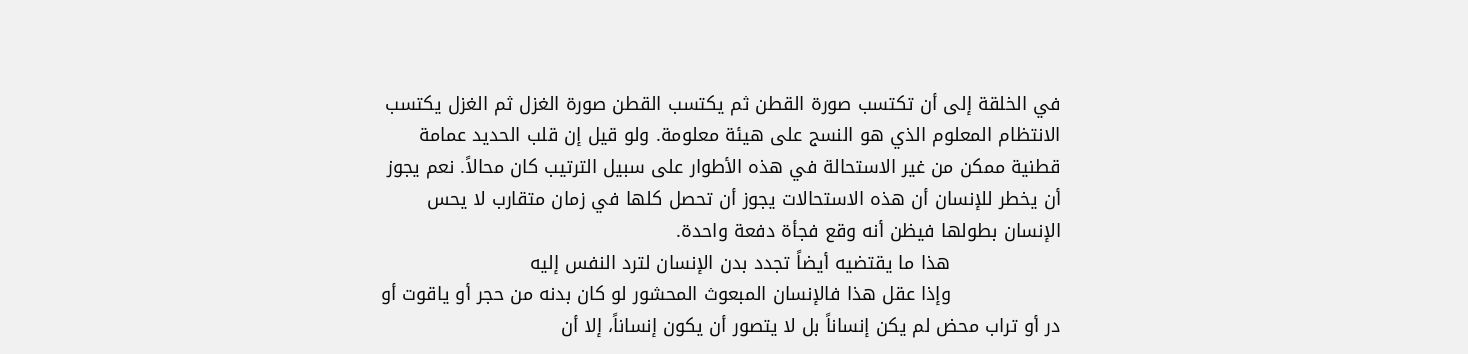في الخلقة إلى أن تكتسب صورة القطن ثم يكتسب القطن صورة الغزل ثم الغزل يكتسب الانتظام المعلوم الذي هو النسج على هيئة معلومة. ولو قيل إن قلب الحديد عمامة قطنية ممكن من غير الاستحالة في هذه الأطوار على سبيل الترتيب كان محالاً. نعم يجوز أن يخطر للإنسان أن هذه الاستحالات يجوز أن تحصل كلها في زمان متقارب لا يحس الإنسان بطولها فيظن أنه وقع فجأة دفعة واحدة.
                  هذا ما يقتضيه أيضاً تجدد بدن الإنسان لترد النفس إليه
                  وإذا عقل هذا فالإنسان المبعوث المحشور لو كان بدنه من حجر أو ياقوت أو در أو تراب محض لم يكن إنساناً بل لا يتصور أن يكون إنساناً، إلا أن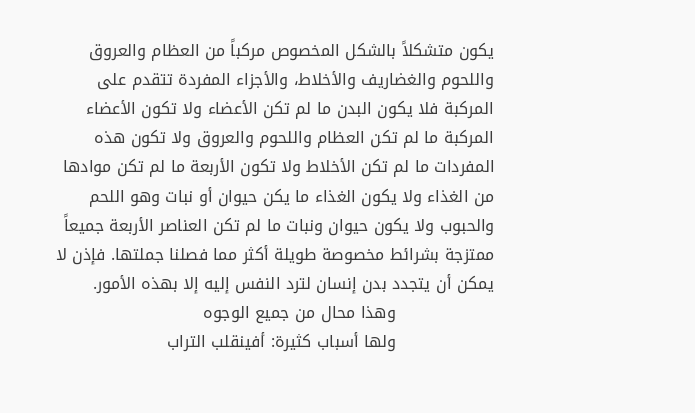يكون متشكلاً بالشكل المخصوص مركباً من العظام والعروق واللحوم والغضاريف والأخلاط، والأجزاء المفردة تتقدم على المركبة فلا يكون البدن ما لم تكن الأعضاء ولا تكون الأعضاء المركبة ما لم تكن العظام واللحوم والعروق ولا تكون هذه المفردات ما لم تكن الأخلاط ولا تكون الأربعة ما لم تكن موادها من الغذاء ولا يكون الغذاء ما يكن حيوان أو نبات وهو اللحم والحبوب ولا يكون حيوان ونبات ما لم تكن العناصر الأربعة جميعاً ممتزجة بشرائط مخصوصة طويلة أكثر مما فصلنا جملتها. فإذن لا يمكن أن يتجدد بدن إنسان لترد النفس إليه إلا بهذه الأمور.
                  وهذا محال من جميع الوجوه
                  ولها أسباب كثيرة: أفينقلب التراب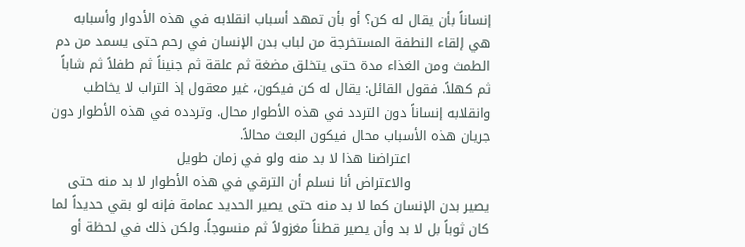إنساناً بأن يقال له كن؟ أو بأن تمهد أسباب انقلابه في هذه الأدوار وأسبابه هي إلقاء النطفة المستخرجة من لباب بدن الإنسان في رحم حتى يسمد من دم الطمث ومن الغذاء مدة حتى يتخلق مضغة ثم علقة ثم جنيناً ثم طفلاً ثم شاباً ثم كهلاً. فقول القائل: يقال له كن فيكون، غير معقول إذ التراب لا يخاطب وانقلابه إنساناً دون التردد في هذه الأطوار محال. وتردده في هذه الأطوار دون جريان هذه الأسباب محال فيكون البعث محالاً.
                  اعتراضنا هذا لا بد منه ولو في زمان طويل
                  والاعتراض أنا نسلم أن الترقي في هذه الأطوار لا بد منه حتى يصير بدن الإنسان كما لا بد منه حتى يصير الحديد عمامة فإنه لو بقي حديداً لما كان ثوباً بل لا بد وأن يصير قطناً مغزولاً ثم منسوجاً. ولكن ذلك في لحظة أو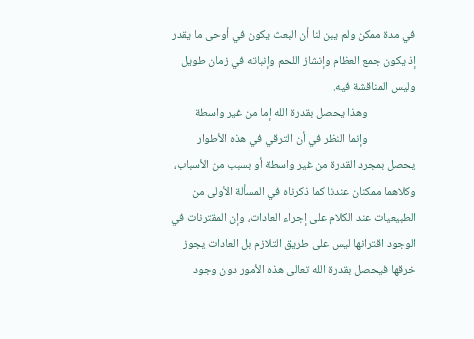في مدة ممكن ولم يبن لنا أن البعث يكون في أوحى ما يقدر إذ يكون جمع العظام وإنشاز اللحم وإنباته في زمان طويل وليس المناقشة فيه.
                  وهذا يحصل بقدرة الله إما من غير واسطة
                  وإنما النظر في أن الترقي في هذه الأطوار يحصل بمجرد القدرة من غير واسطة أو بسبب من الأسباب، وكلاهما ممكنان عندنا كما ذكرناه في المسألة الأولى من الطبيعيات عند الكلام على إجراء العادات، وإن المقترنات في الوجود اقترانها ليس على طريق التلازم بل العادات يجوز خرقها فيحصل بقدرة الله تعالى هذه الأمور دون وجود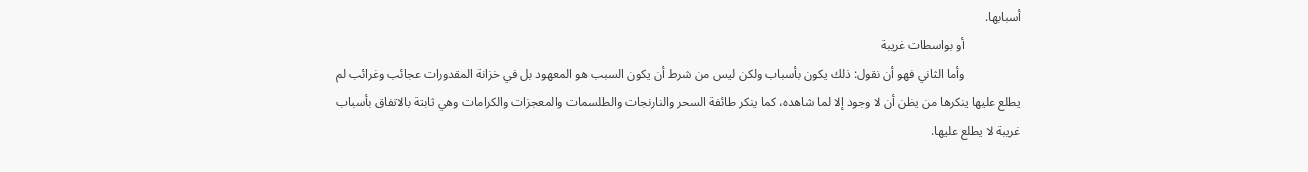أسبابها.
                  أو بواسطات غريبة
                  وأما الثاني فهو أن نقول: ذلك يكون بأسباب ولكن ليس من شرط أن يكون السبب هو المعهود بل في خزانة المقدورات عجائب وغرائب لم يطلع عليها ينكرها من يظن أن لا وجود إلا لما شاهده، كما ينكر طائفة السحر والنارنجات والطلسمات والمعجزات والكرامات وهي ثابتة بالاتفاق بأسباب غريبة لا يطلع عليها.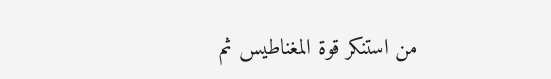من استنكر قوة المغناطيس ثم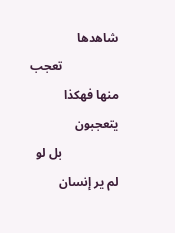شاهدها
                  تعجب منها فهكذا يتعجبون
                  بل لو لم ير إنسان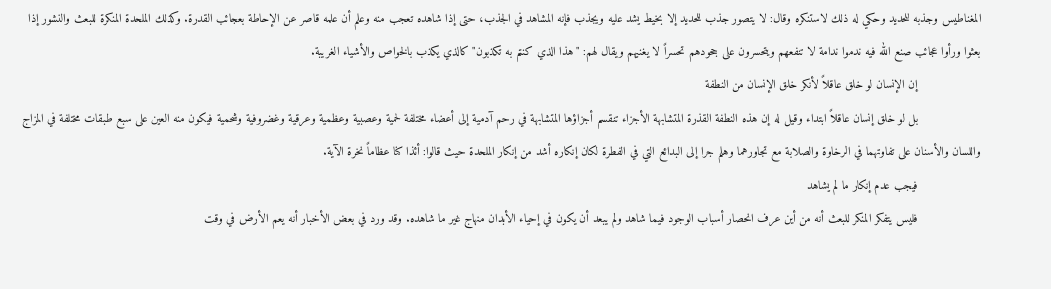المغناطيس وجذبه للحديد وحكي له ذلك لاستنكره وقال: لا يتصور جذب للحديد إلا بخيط يشد عليه ويجذب فإنه المشاهد في الجذب، حتى إذا شاهده تعجب منه وعلم أن علمه قاصر عن الإحاطة بعجائب القدرة. وكذلك الملحدة المنكرة للبعث والنشور إذا بعثوا ورأوا عجائب صنع الله فيه ندموا ندامة لا تنفعهم ويتحسرون على جحودهم تحسراً لا يغنيهم ويقال لهم: "هذا الذي كنتم به تكذبون" كالذي يكذب بالخواص والأشياء الغريبة.
                  إن الإنسان لو خلق عاقلاً لأنكر خلق الإنسان من النطفة
                  بل لو خلق إنسان عاقلاً ابتداء وقيل له إن هذه النطفة القذرة المتشابهة الأجزاء تنقسم أجزاؤها المتشابهة في رحم آدمية إلى أعضاء مختلفة لحمية وعصبية وعظمية وعرقية وغضروفية وشحمية فيكون منه العين على سبع طبقات مختلفة في المزاج واللسان والأسنان على تفاوتهما في الرخاوة والصلابة مع تجاورهما وهلم جرا إلى البدائع التي في الفطرة لكان إنكاره أشد من إنكار الملحدة حيث قالوا: أئذا كنا عظاماً نخرة الآية.
                  فيجب عدم إنكار ما لم يشاهد
                  فليس يتفكر المنكر للبعث أنه من أين عرف انحصار أسباب الوجود فيما شاهد ولم يبعد أن يكون في إحياء الأبدان منهاج غير ما شاهده. وقد ورد في بعض الأخبار أنه يعم الأرض في وقت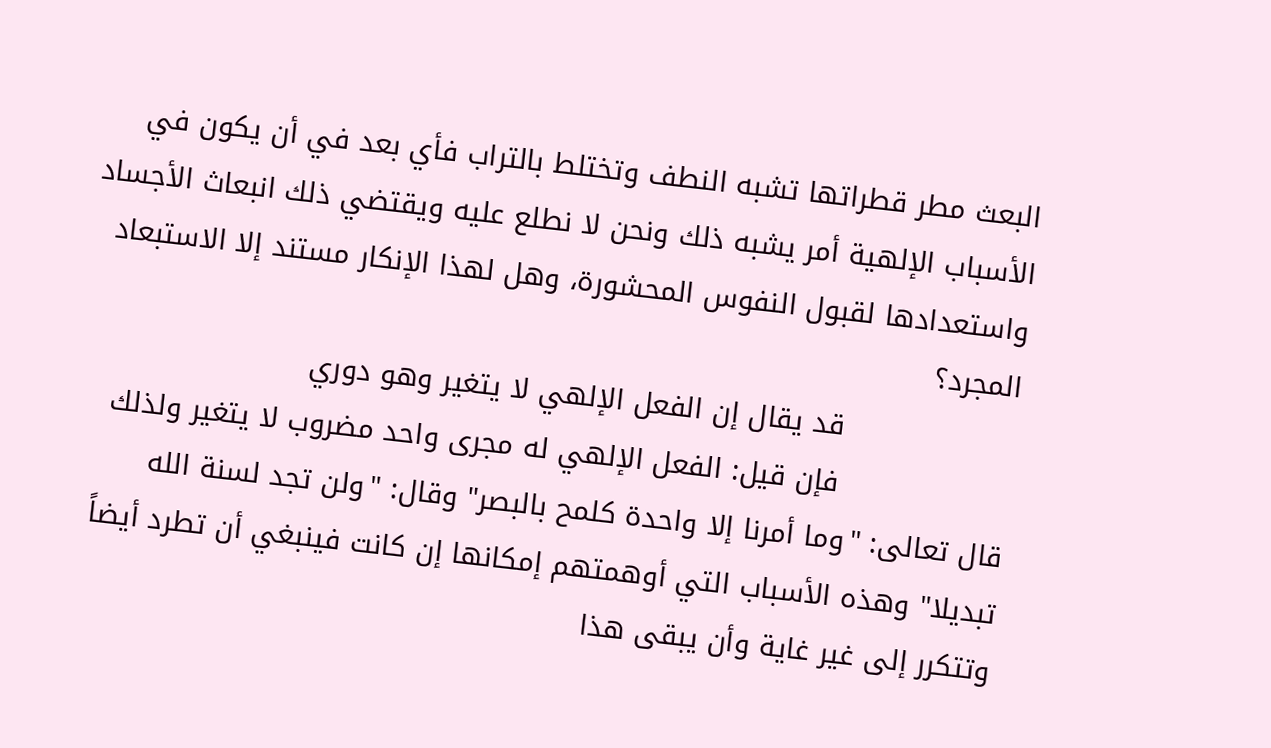البعث مطر قطراتها تشبه النطف وتختلط بالتراب فأي بعد في أن يكون في الأسباب الإلهية أمر يشبه ذلك ونحن لا نطلع عليه ويقتضي ذلك انبعاث الأجساد واستعدادها لقبول النفوس المحشورة، وهل لهذا الإنكار مستند إلا الاستبعاد المجرد؟
                  قد يقال إن الفعل الإلهي لا يتغير وهو دوري
                  فإن قيل: الفعل الإلهي له مجرى واحد مضروب لا يتغير ولذلك قال تعالى: "وما أمرنا إلا واحدة كلمح بالبصر" وقال: "ولن تجد لسنة الله تبديلا" وهذه الأسباب التي أوهمتهم إمكانها إن كانت فينبغي أن تطرد أيضاً وتتكرر إلى غير غاية وأن يبقى هذا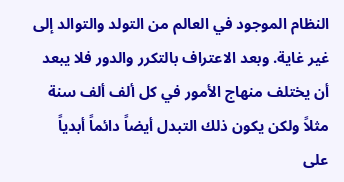النظام الموجود في العالم من التولد والتوالد إلى غير غاية. وبعد الاعتراف بالتكرر والدور فلا يبعد أن يختلف منهاج الأمور في كل ألف ألف سنة مثلاً ولكن يكون ذلك التبدل أيضاً دائماً أبدياً على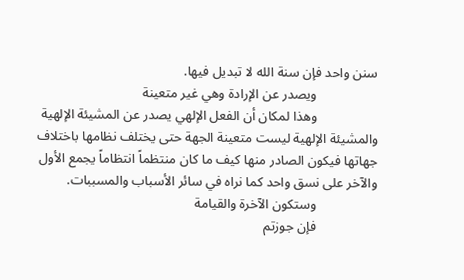سنن واحد فإن سنة الله لا تبديل فيها.
                  ويصدر عن الإرادة وهي غير متعينة
                  وهذا لمكان أن الفعل الإلهي يصدر عن المشيئة الإلهية والمشيئة الإلهية ليست متعينة الجهة حتى يختلف نظامها باختلاف جهاتها فيكون الصادر منها كيف ما كان منتظماً انتظاماً يجمع الأول والآخر على نسق واحد كما نراه في سائر الأسباب والمسببات.
                  وستكون الآخرة والقيامة
                  فإن جوزتم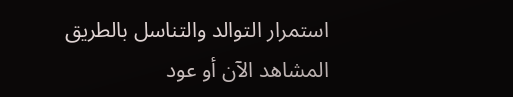استمرار التوالد والتناسل بالطريق المشاهد الآن أو عود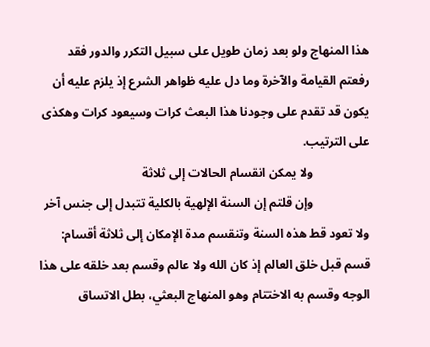هذا المنهاج ولو بعد زمان طويل على سبيل التكرر والدور فقد رفعتم القيامة والآخرة وما دل عليه ظواهر الشرع إذ يلزم عليه أن يكون قد تقدم على وجودنا هذا البعث كرات وسيعود كرات وهكذى على الترتيب.
                  ولا يمكن انقسام الحالات إلى ثلاثة
                  وإن قلتم إن السنة الإلهية بالكلية تتبدل إلى جنس آخر ولا تعود قط هذه السنة وتنقسم مدة الإمكان إلى ثلاثة أقسام: قسم قبل خلق العالم إذ كان الله ولا عالم وقسم بعد خلقه على هذا الوجه وقسم به الاختتام وهو المنهاج البعثي، بطل الاتساق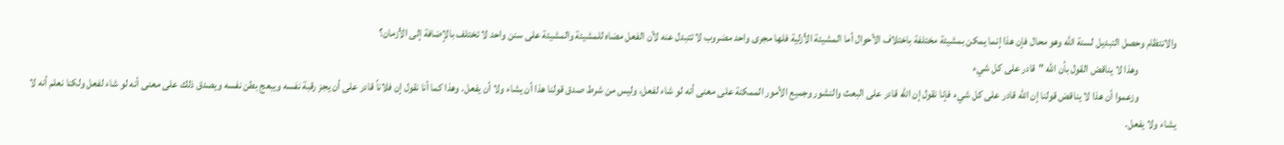والانتظام وحصل التبديل لسنة الله وهو محال فإن هذا إنما يمكن بمشيئة مختلفة باختلاف الأحوال أما المشيئة الأزلية فلها مجرى واحد مضروب لا تتبدل عنه لأن الفعل مضاه للمشيئة والمشيئة على سنن واحد لا تختلف بالإضافة إلى الأزمان؟
                  وهذا لا يناقض القول بأن الله "قادر على كل شيء
                  وزعموا أن هذا لا يناقض قولنا إن الله قادر على كل شيء فإنا نقول إن الله قادر على البعث والنشور وجميع الأمور الممكنة على معنى أنه لو شاء لفعل، وليس من شرط صدق قولنا هذا أن يشاء ولا أن يفعل. وهذا كما أنا نقول إن فلاناً قادر على أن يجز رقبة نفسه ويبعج بطن نفسه ويصدق ذلك على معنى أنه لو شاء لفعل ولكنا نعلم أنه لا يشاء ولا يفعل.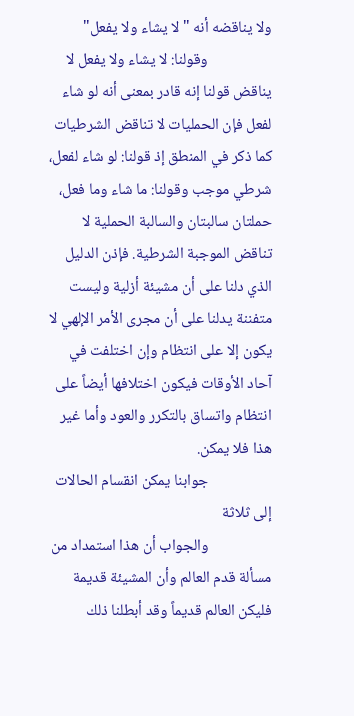ولا يناقضه أنه "لا يشاء ولا يفعل"
                  وقولنا: لا يشاء ولا يفعل لا يناقض قولنا إنه قادر بمعنى أنه لو شاء لفعل فإن الحمليات لا تناقض الشرطيات كما ذكر في المنطق إذ قولنا: لو شاء لفعل، شرطي موجب وقولنا: ما شاء وما فعل، حملتان سالبتان والسالبة الحملية لا تناقض الموجبة الشرطية. فإذن الدليل الذي دلنا على أن مشيئة أزلية وليست متفننة يدلنا على أن مجرى الأمر الإلهي لا يكون إلا على انتظام وإن اختلفت في آحاد الأوقات فيكون اختلافها أيضاً على انتظام واتساق بالتكرر والعود وأما غير هذا فلا يمكن.
                  جوابنا يمكن انقسام الحالات إلى ثلاثة
                  والجواب أن هذا استمداد من مسألة قدم العالم وأن المشيئة قديمة فليكن العالم قديماً وقد أبطلنا ذلك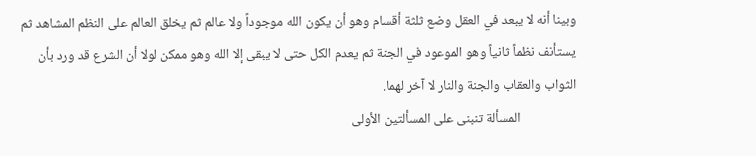وبينا أنه لا يبعد في العقل وضع ثلثة أقسام وهو أن يكون الله موجوداً ولا عالم ثم يخلق العالم على النظم المشاهد ثم يستأنف نظماً ثانياً وهو الموعود في الجنة ثم يعدم الكل حتى لا يبقى إلا الله وهو ممكن لولا أن الشرع قد ورد بأن الثواب والعقاب والجنة والنار لا آخر لهما.
                  المسألة تنبنى على المسألتين الأولى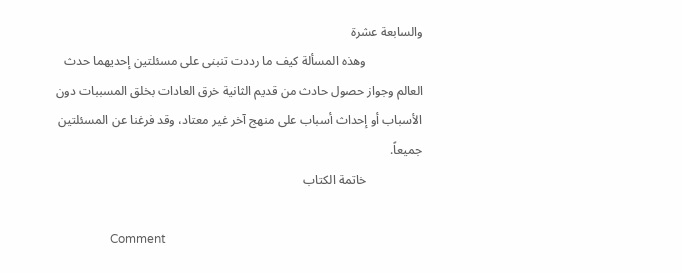والسابعة عشرة
                  وهذه المسألة كيف ما رددت تنبنى على مسئلتين إحديهما حدث العالم وجواز حصول حادث من قديم الثانية خرق العادات بخلق المسببات دون الأسباب أو إحداث أسباب على منهج آخر غير معتاد، وقد فرغنا عن المسئلتين جميعاً.
                  خاتمة الكتاب

                  Comment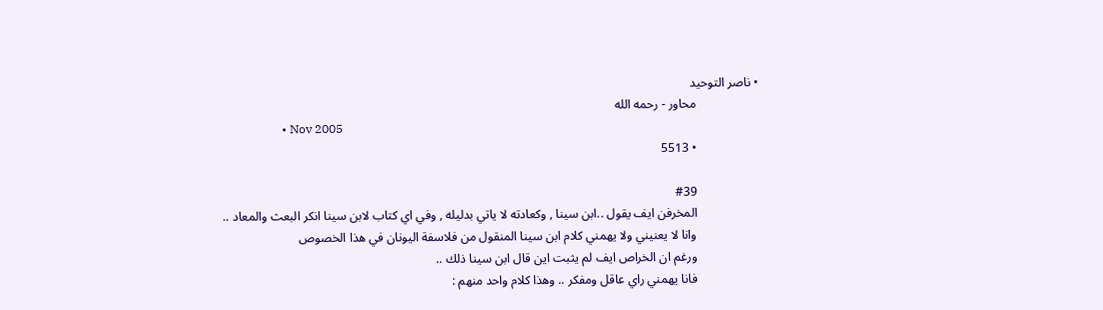• ناصر التوحيد
                    محاور - رحمه الله
                    • Nov 2005
                    • 5513

                    #39
                    المخرفن ايف يقول ..ابن سينا , وكعادته لا ياتي بدليله , وفي اي كتاب لابن سينا انكر البعث والمعاد ..
                    وانا لا يعنيني ولا يهمني كلام ابن سينا المنقول من فلاسفة اليونان في هذا الخصوص
                    ورغم ان الخراص ايف لم يثبت اين قال ابن سينا ذلك ..
                    فانا يهمني راي عاقل ومفكر .. وهذا كلام واحد منهم :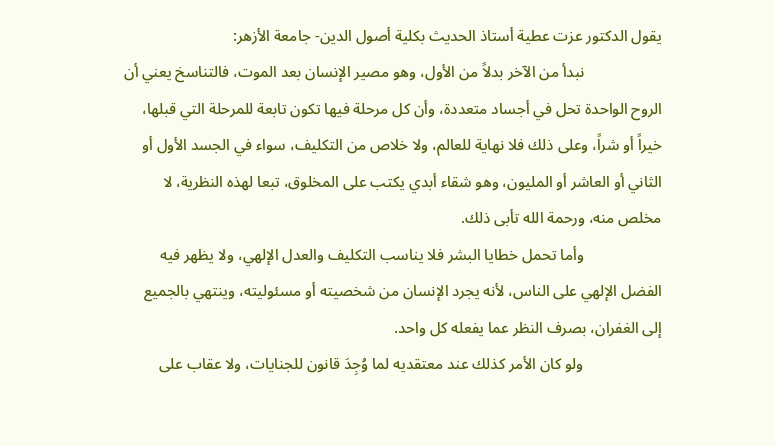يقول الدكتور عزت عطية أستاذ الحديث بكلية أصول الدين- جامعة الأزهر:
                    نبدأ من الآخر بدلاً من الأول، وهو مصير الإنسان بعد الموت، فالتناسخ يعني أن الروح الواحدة تحل في أجساد متعددة، وأن كل مرحلة فيها تكون تابعة للمرحلة التي قبلها، خيراً أو شراً، وعلى ذلك فلا نهاية للعالم، ولا خلاص من التكليف، سواء في الجسد الأول أو الثاني أو العاشر أو المليون، وهو شقاء أبدي يكتب على المخلوق، تبعا لهذه النظرية، لا مخلص منه، ورحمة الله تأبى ذلك.
                    وأما تحمل خطايا البشر فلا يناسب التكليف والعدل الإلهي، ولا يظهر فيه الفضل الإلهي على الناس، لأنه يجرد الإنسان من شخصيته أو مسئوليته، وينتهي بالجميع إلى الغفران، بصرف النظر عما يفعله كل واحد.
                    ولو كان الأمر كذلك عند معتقديه لما وُجِدَ قانون للجنايات، ولا عقاب على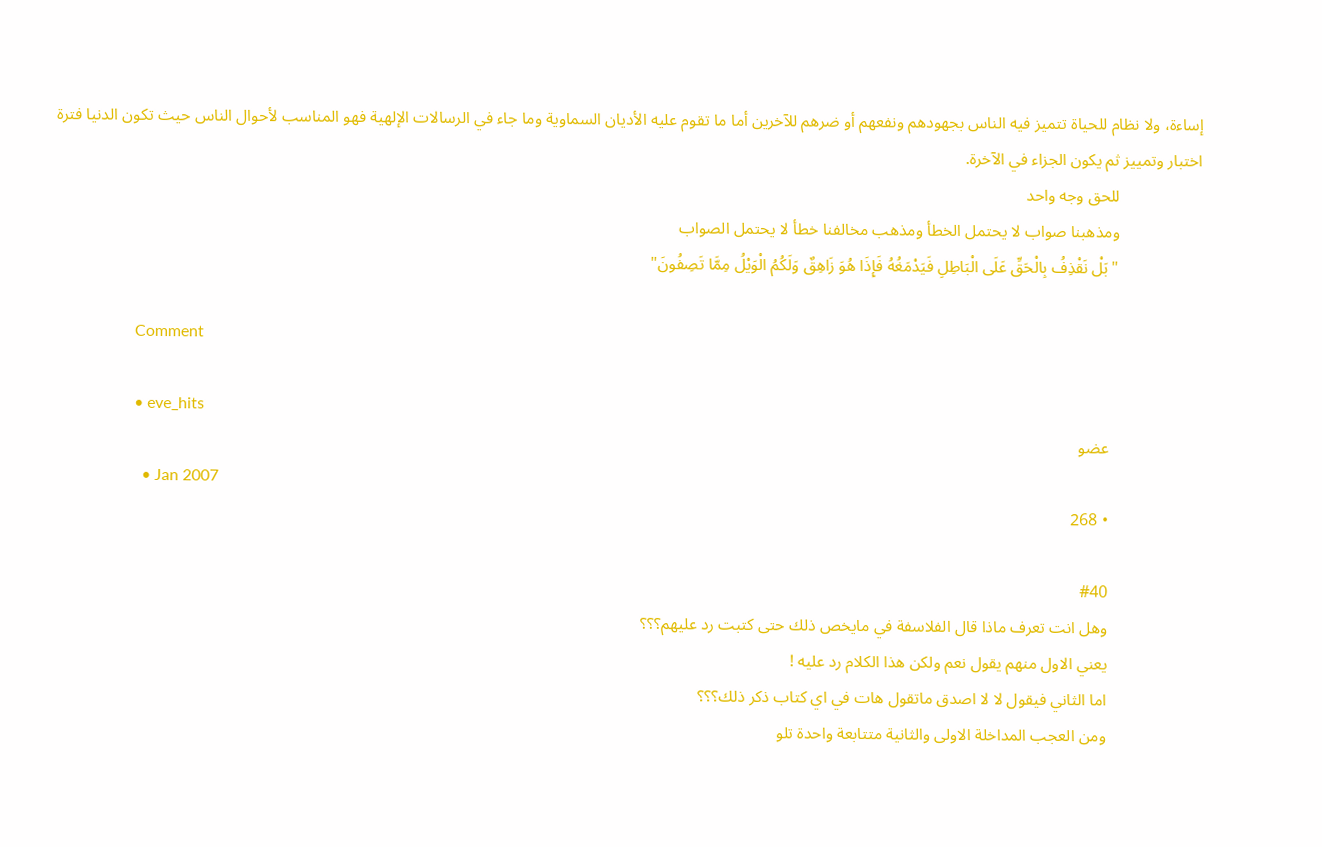إساءة، ولا نظام للحياة تتميز فيه الناس بجهودهم ونفعهم أو ضرهم للآخرين أما ما تقوم عليه الأديان السماوية وما جاء في الرسالات الإلهية فهو المناسب لأحوال الناس حيث تكون الدنيا فترة اختبار وتمييز ثم يكون الجزاء في الآخرة.
                    للحق وجه واحد
                    ومذهبنا صواب لا يحتمل الخطأ ومذهب مخالفنا خطأ لا يحتمل الصواب
                    "بَلْ نَقْذِفُ بِالْحَقِّ عَلَى الْبَاطِلِ فَيَدْمَغُهُ فَإِذَا هُوَ زَاهِقٌ وَلَكُمُ الْوَيْلُ مِمَّا تَصِفُونَ"

                    Comment

                    • eve_hits
                      عضو
                      • Jan 2007
                      • 268

                      #40
                      وهل انت تعرف ماذا قال الفلاسفة في مايخص ذلك حتى كتبت رد عليهم؟؟؟
                      يعني الاول منهم يقول نعم ولكن هذا الكلام رد عليه !
                      اما الثاني فيقول لا لا اصدق ماتقول هات في اي كتاب ذكر ذلك؟؟؟
                      ومن العجب المداخلة الاولى والثانية متتابعة واحدة تلو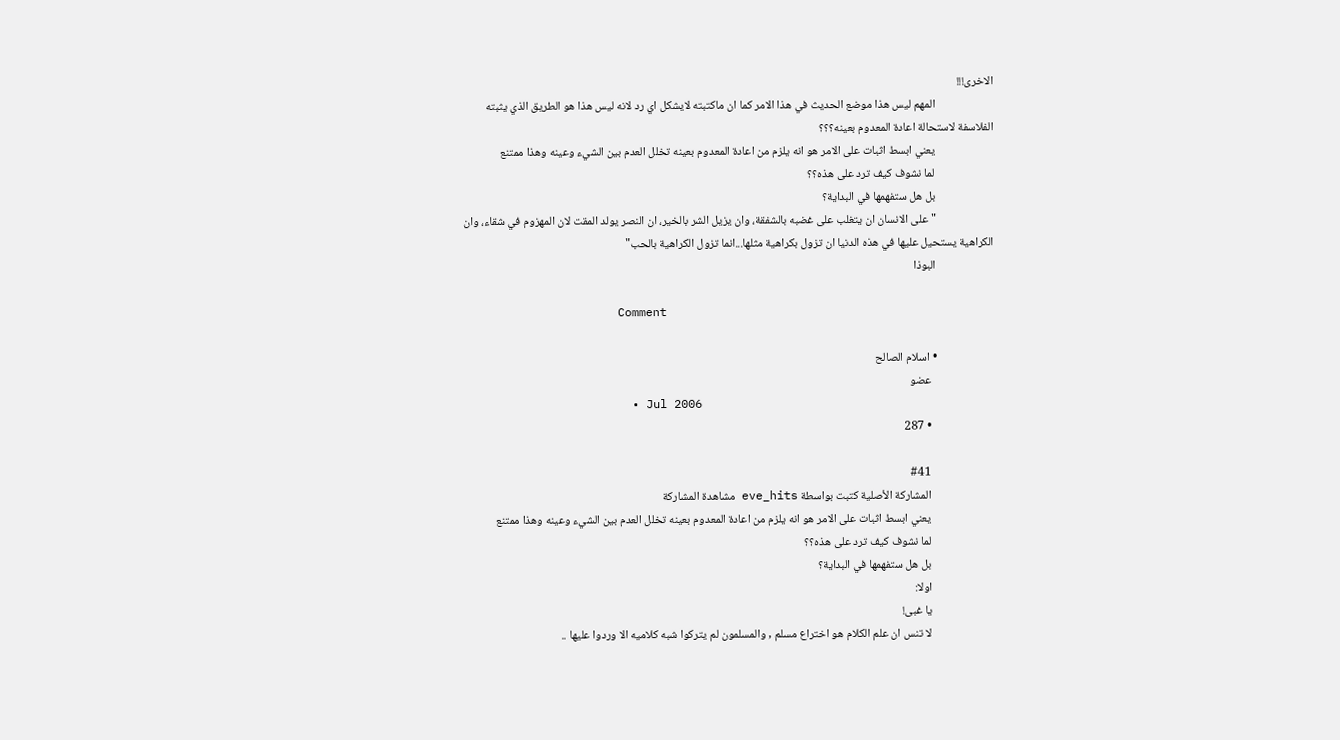الاخرى!!!
                      المهم ليس هذا موضع الحديث في هذا الامر كما ان ماكتبته لايشكل اي رد لانه ليس هذا هو الطريق الذي يثبته الفلاسفة لاستحالة اعادة المعدوم بعينه؟؟؟
                      يعني ابسط اثبات على الامر هو انه يلزم من اعادة المعدوم بعينه تخلل العدم بين الشيء وعينه وهذا ممتنع
                      لما نشوف كيف ترد على هذه؟؟
                      بل هل ستفهمها في البداية؟
                      "على الانسان ان يتغلب على غضبه بالشفقة، وان يزيل الشر بالخير، ان النصر يولد المقت لان المهزوم في شقاء، وان الكراهية يستحيل عليها في هذه الدنيا ان تزول بكراهية مثلها...انما تزول الكراهية بالحب"
                      البوذا

                      Comment

                      • اسلام الصالح
                        عضو
                        • Jul 2006
                        • 287

                        #41
                        المشاركة الأصلية كتبت بواسطة eve_hits مشاهدة المشاركة
                        يعني ابسط اثبات على الامر هو انه يلزم من اعادة المعدوم بعينه تخلل العدم بين الشيء وعينه وهذا ممتنع
                        لما نشوف كيف ترد على هذه؟؟
                        بل هل ستفهمها في البداية؟
                        اولا:
                        يا غبى!
                        لا تنس ان علم الكلام هو اختراع مسلم , والمسلمون لم يتركوا شبه كلاميه الا وردوا عليها ..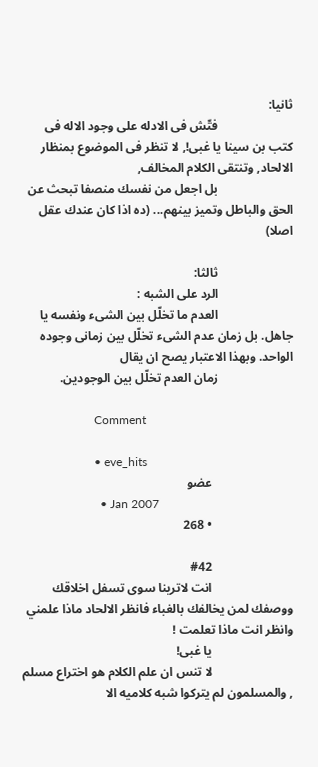ثانيا:
                        فتّش فى الادله على وجود الاله فى كتب بن سينا يا غبى!, لا تنظر فى الموضوع بمنظار الالحاد, وتنتقى الكلام المخالف,
                        بل اجعل من نفسك منصفا تبحث عن الحق والباطل وتميز بينهم... (ده اذا كان عندك عقل اصلا)

                        ثالثا:
                        الرد على الشبه :
                        العدم ما تخلّل بين الشىء ونفسه يا جاهل. بل زمان عدم الشىء تخلّل بين زمانى وجوده الواحد. وبهذا الاعتبار يصح ان يقال
                        زمان العدم تخلّل بين الوجودين.

                        Comment

                        • eve_hits
                          عضو
                          • Jan 2007
                          • 268

                          #42
                          انت لاترينا سوى تسفل اخلاقك ووصفك لمن يخالفك بالغباء فانظر الالحاد ماذا علمني وانظر انت ماذا تعلمت !
                          يا غبى!
                          لا تنس ان علم الكلام هو اختراع مسلم , والمسلمون لم يتركوا شبه كلاميه الا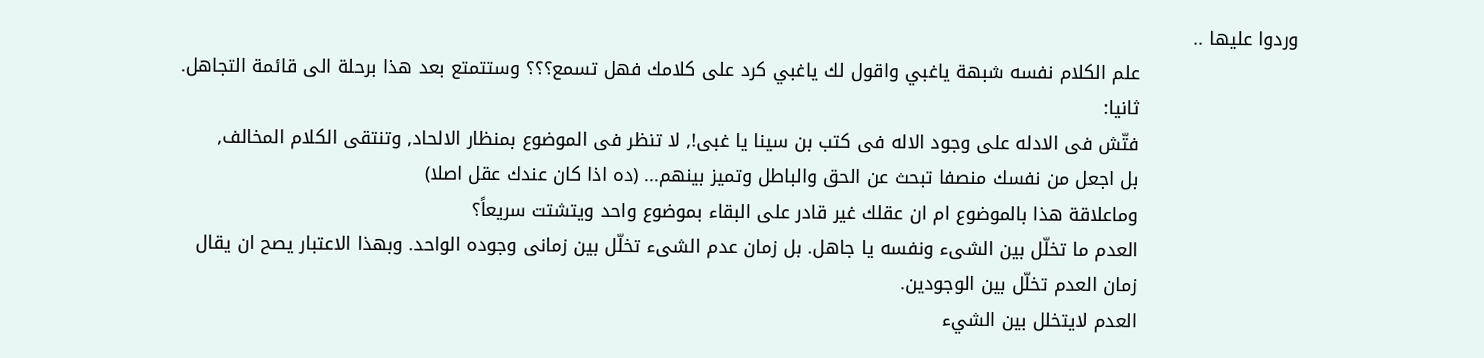وردوا عليها ..
                          علم الكلام نفسه شبهة ياغبي واقول لك ياغبي كرد على كلامك فهل تسمع؟؟؟ وستتمتع بعد هذا برحلة الى قائمة التجاهل.
                          ثانيا:
                          فتّش فى الادله على وجود الاله فى كتب بن سينا يا غبى!, لا تنظر فى الموضوع بمنظار الالحاد, وتنتقى الكلام المخالف,
                          بل اجعل من نفسك منصفا تبحث عن الحق والباطل وتميز بينهم... (ده اذا كان عندك عقل اصلا)
                          وماعلاقة هذا بالموضوع ام ان عقلك غير قادر على البقاء بموضوع واحد ويتشتت سريعاً؟
                          العدم ما تخلّل بين الشىء ونفسه يا جاهل. بل زمان عدم الشىء تخلّل بين زمانى وجوده الواحد. وبهذا الاعتبار يصح ان يقال
                          زمان العدم تخلّل بين الوجودين.
                          العدم لايتخلل بين الشيء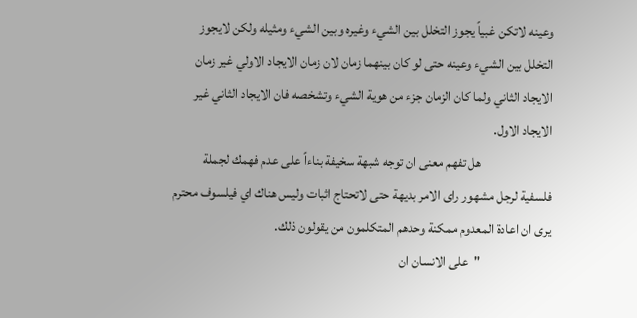وعينه لاتكن غبياً يجوز التخلل بين الشيء وغيره وبين الشيء ومثيله ولكن لايجوز التخلل بين الشيء وعينه حتى لو كان بينهما زمان لان زمان الايجاد الاولي غير زمان الايجاد الثاني ولما كان الزمان جزء من هوية الشيء وتشخصه فان الايجاد الثاني غير الايجاد الاول.
                          هل تفهم معنى ان توجه شبهة سخيفة بناءاً على عدم فهمك لجملة فلسفية لرجل مشهور راى الامر بديهة حتى لاتحتاج اثبات وليس هناك اي فيلسوف محترم يرى ان اعادة المعدوم ممكنة وحدهم المتكلمون من يقولون ذلك.
                          "على الانسان ان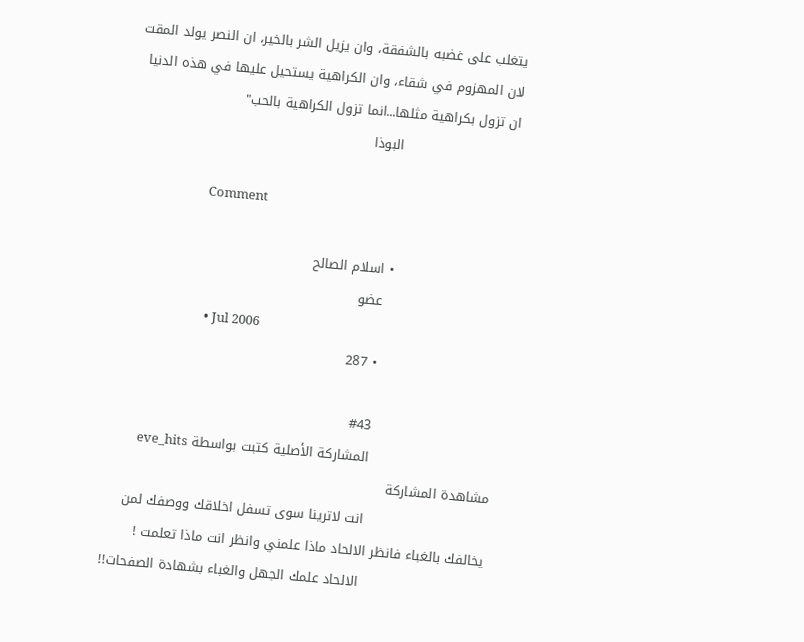يتغلب على غضبه بالشفقة، وان يزيل الشر بالخير، ان النصر يولد المقت لان المهزوم في شقاء، وان الكراهية يستحيل عليها في هذه الدنيا ان تزول بكراهية مثلها...انما تزول الكراهية بالحب"
                          البوذا

                          Comment

                          • اسلام الصالح
                            عضو
                            • Jul 2006
                            • 287

                            #43
                            المشاركة الأصلية كتبت بواسطة eve_hits مشاهدة المشاركة
                            انت لاترينا سوى تسفل اخلاقك ووصفك لمن يخالفك بالغباء فانظر الالحاد ماذا علمني وانظر انت ماذا تعلمت !
                            الالحاد علمك الجهل والغباء بشهادة الصفحات!!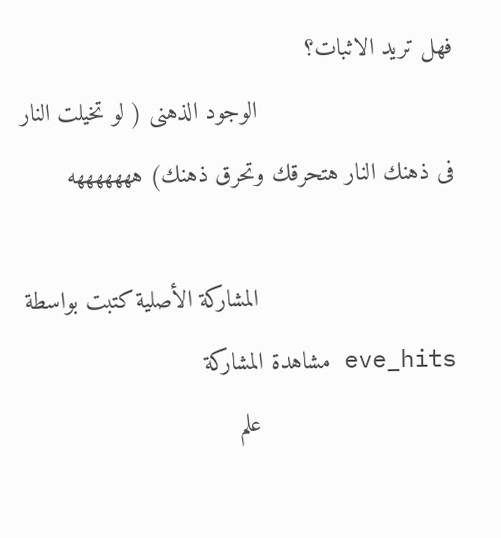فهل تريد الاثبات؟
                            الوجود الذهنى ( لو تخيلت النار فى ذهنك النار هتحرقك وتحرق ذهنك) هههههههه

                            المشاركة الأصلية كتبت بواسطة eve_hits مشاهدة المشاركة
                            علم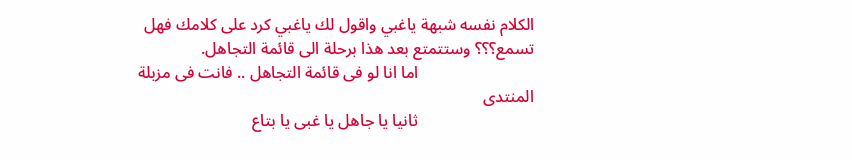الكلام نفسه شبهة ياغبي واقول لك ياغبي كرد على كلامك فهل تسمع؟؟؟ وستتمتع بعد هذا برحلة الى قائمة التجاهل.
                            اما انا لو فى قائمة التجاهل .. فانت فى مزبلة المنتدى
                            ثانيا يا جاهل يا غبى يا بتاع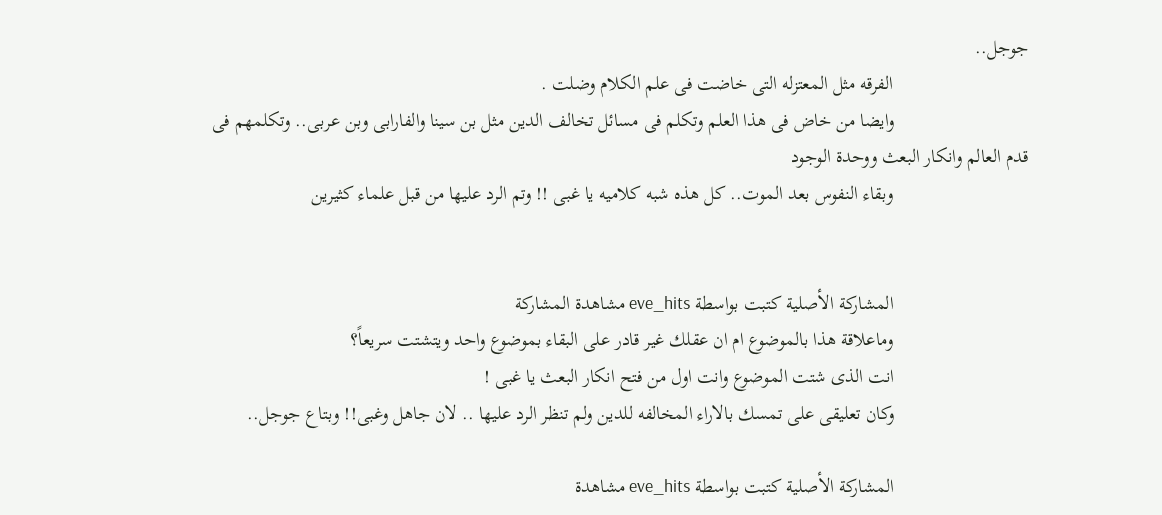جوجل..
                            الفرقه مثل المعتزله التى خاضت فى علم الكلام وضلت .
                            وايضا من خاض فى هذا العلم وتكلم فى مسائل تخالف الدين مثل بن سينا والفارابى وبن عربى.. وتكلمهم فى قدم العالم وانكار البعث ووحدة الوجود
                            وبقاء النفوس بعد الموت.. كل هذه شبه كلاميه يا غبى !! وتم الرد عليها من قبل علماء كثيرين


                            المشاركة الأصلية كتبت بواسطة eve_hits مشاهدة المشاركة
                            وماعلاقة هذا بالموضوع ام ان عقلك غير قادر على البقاء بموضوع واحد ويتشتت سريعاً؟
                            انت الذى شتت الموضوع وانت اول من فتح انكار البعث يا غبى !
                            وكان تعليقى على تمسك بالاراء المخالفه للدين ولم تنظر الرد عليها .. لان جاهل وغبى!! وبتاع جوجل..

                            المشاركة الأصلية كتبت بواسطة eve_hits مشاهدة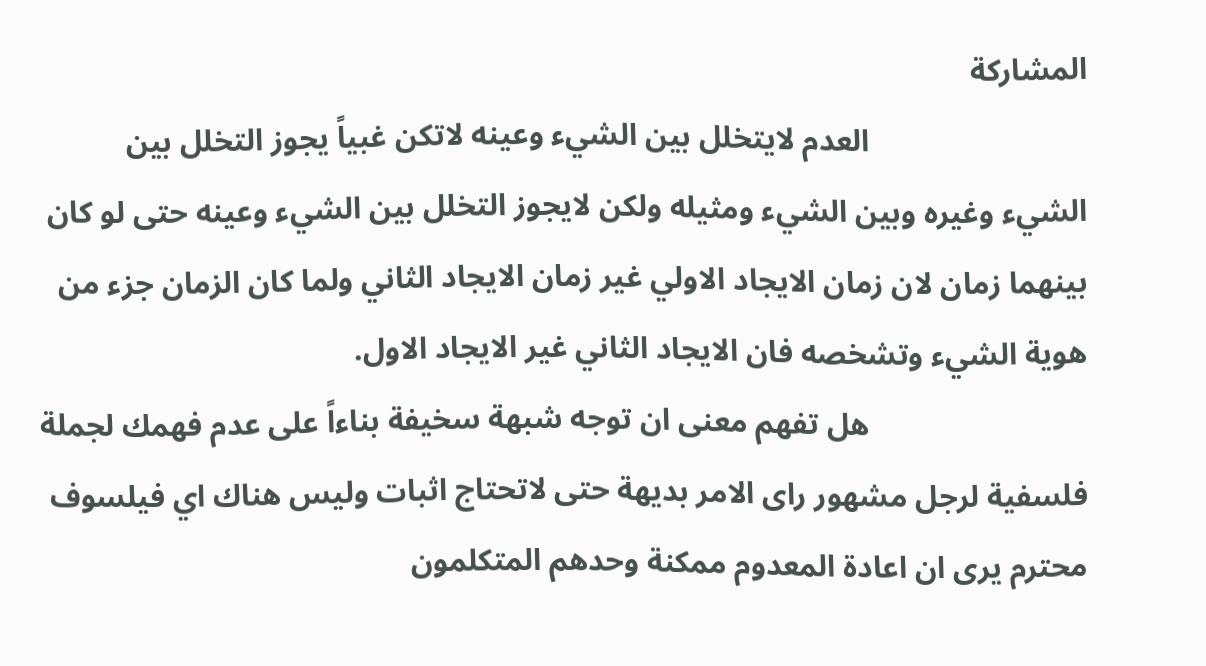المشاركة
                            العدم لايتخلل بين الشيء وعينه لاتكن غبياً يجوز التخلل بين الشيء وغيره وبين الشيء ومثيله ولكن لايجوز التخلل بين الشيء وعينه حتى لو كان بينهما زمان لان زمان الايجاد الاولي غير زمان الايجاد الثاني ولما كان الزمان جزء من هوية الشيء وتشخصه فان الايجاد الثاني غير الايجاد الاول.
                            هل تفهم معنى ان توجه شبهة سخيفة بناءاً على عدم فهمك لجملة فلسفية لرجل مشهور راى الامر بديهة حتى لاتحتاج اثبات وليس هناك اي فيلسوف محترم يرى ان اعادة المعدوم ممكنة وحدهم المتكلمون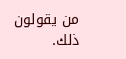من يقولون ذلك.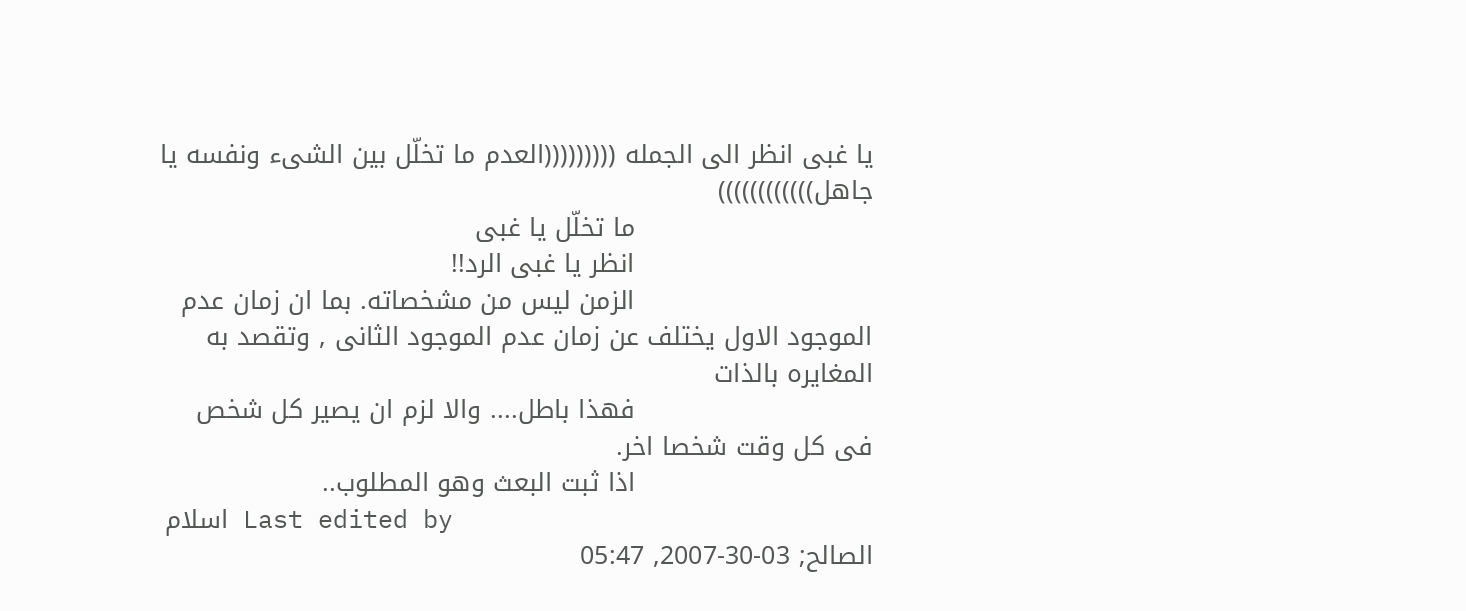يا غبى انظر الى الجمله (((((((((العدم ما تخلّل بين الشىء ونفسه يا جاهل))))))))))))
                            ما تخلّل يا غبى
                            انظر يا غبى الرد!!
                            الزمن ليس من مشخصاته. بما ان زمان عدم الموجود الاول يختلف عن زمان عدم الموجود الثانى , وتقصد به المغايره بالذات
                            فهذا باطل.... والا لزم ان يصير كل شخص فى كل وقت شخصا اخر.
                            اذا ثبت البعث وهو المطلوب..
                            Last edited by اسلام الصالح; 03-30-2007, 05:47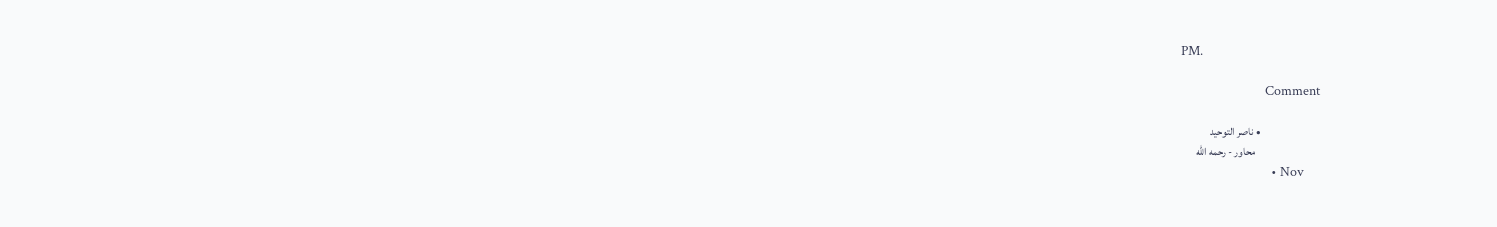PM.

                            Comment

                            • ناصر التوحيد
                              محاور - رحمه الله
                              • Nov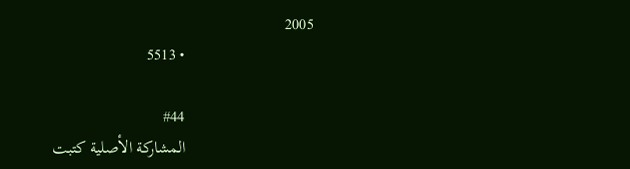2005
                              • 5513

                              #44
                              المشاركة الأصلية كتبت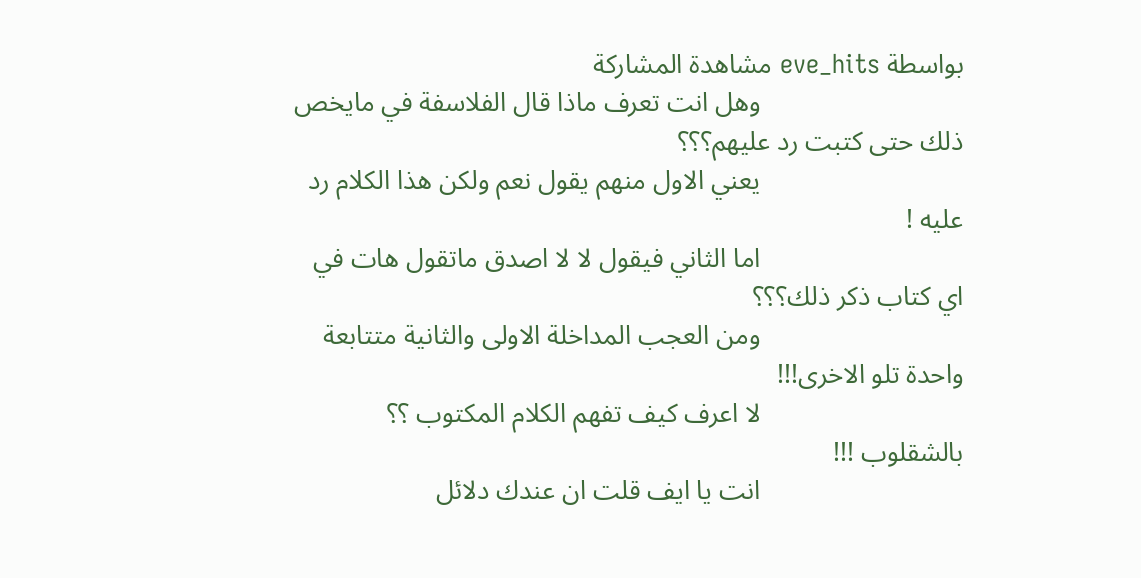بواسطة eve_hits مشاهدة المشاركة
                              وهل انت تعرف ماذا قال الفلاسفة في مايخص ذلك حتى كتبت رد عليهم؟؟؟
                              يعني الاول منهم يقول نعم ولكن هذا الكلام رد عليه !
                              اما الثاني فيقول لا لا اصدق ماتقول هات في اي كتاب ذكر ذلك؟؟؟
                              ومن العجب المداخلة الاولى والثانية متتابعة واحدة تلو الاخرى!!!
                              لا اعرف كيف تفهم الكلام المكتوب ؟؟ بالشقلوب !!!
                              انت يا ايف قلت ان عندك دلائل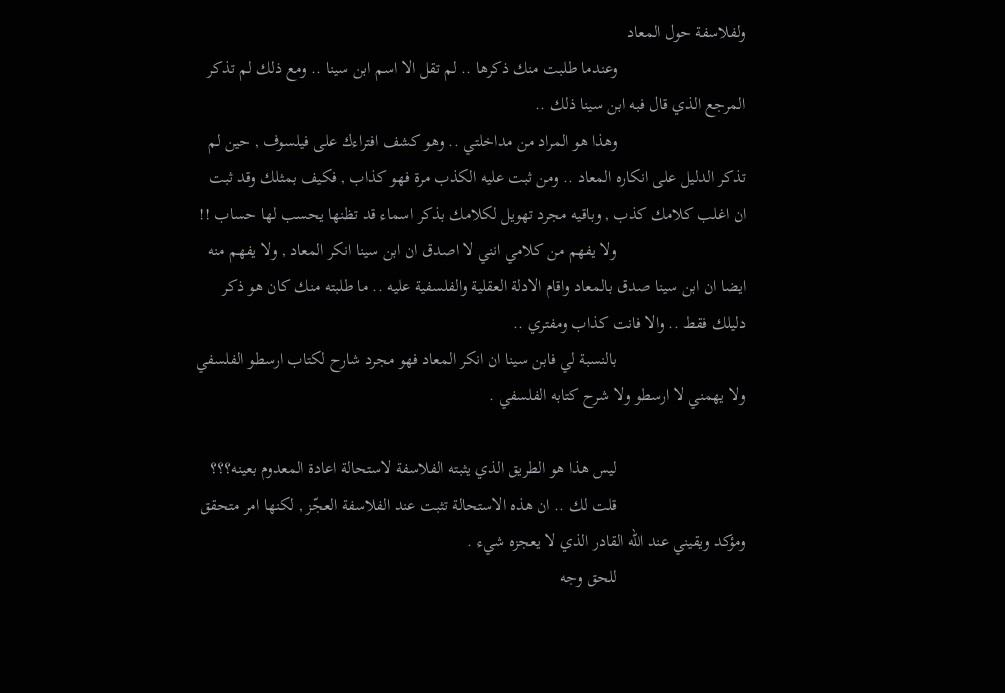ولفلاسفة حول المعاد
                              وعندما طلبت منك ذكرها .. لم تقل الا اسم ابن سينا .. ومع ذلك لم تذكر المرجع الذي قال فبه ابن سينا ذلك ..
                              وهذا هو المراد من مداخلتي .. وهو كشف افتراءك على فيلسوف , حين لم تذكر الدليل على انكاره المعاد .. ومن ثبت عليه الكذب مرة فهو كذاب , فكيف بمثلك وقد ثبت ان اغلب كلامك كذب , وباقيه مجرد تهويل لكلامك بذكر اسماء قد تظنها يحسب لها حساب !!
                              ولا يفهم من كلامي انني لا اصدق ان ابن سينا انكر المعاد , ولا يفهم منه ايضا ان ابن سينا صدق بالمعاد واقام الادلة العقلية والفلسفية عليه .. ما طلبته منك كان هو ذكر دليلك فقط .. والا فانت كذاب ومفتري ..
                              بالنسبة لي فابن سينا ان انكر المعاد فهو مجرد شارح لكتاب ارسطو الفلسفي ولا يهمني لا ارسطو ولا شرح كتابه الفلسفي .

                              ليس هذا هو الطريق الذي يثبته الفلاسفة لاستحالة اعادة المعدوم بعينه؟؟؟
                              قلت لك .. ان هذه الاستحالة تثبت عند الفلاسفة العجّز , لكنها امر متحقق ومؤكد ويقيني عند الله القادر الذي لا يعجزه شيء .
                              للحق وجه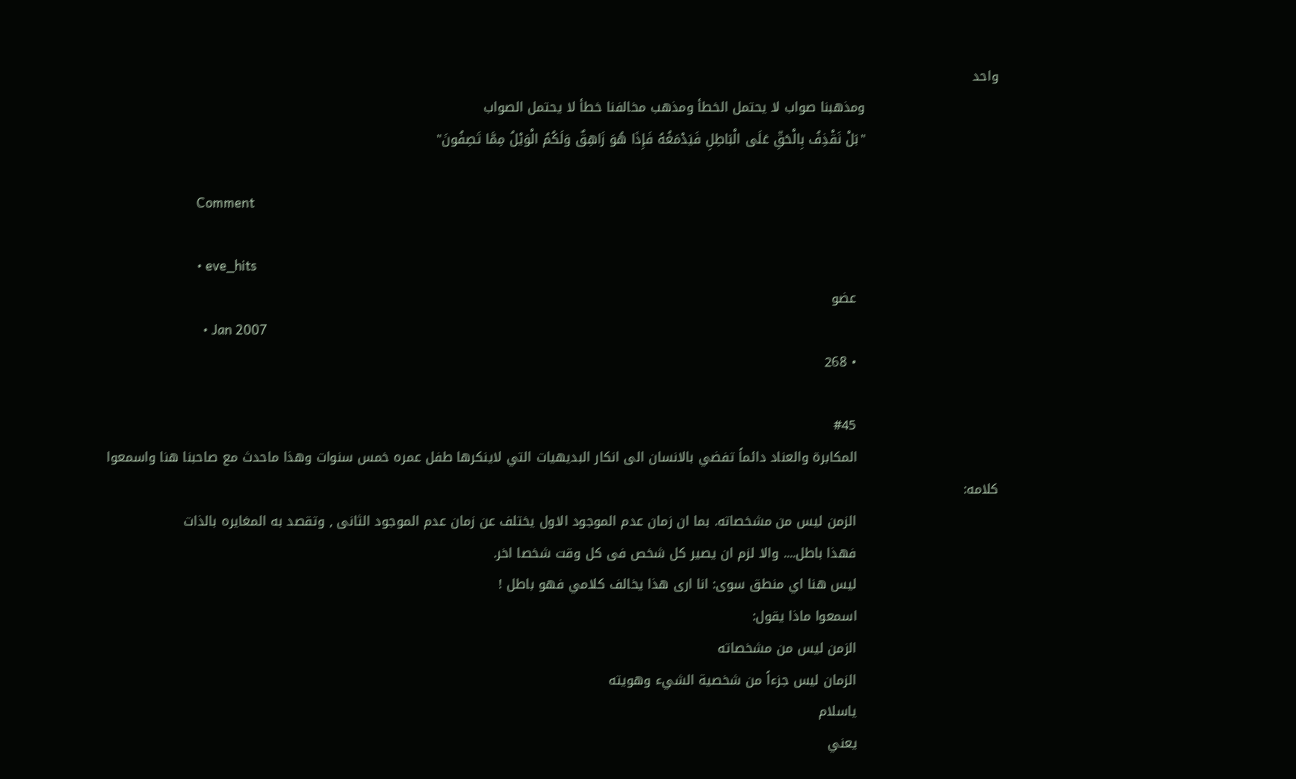واحد
                              ومذهبنا صواب لا يحتمل الخطأ ومذهب مخالفنا خطأ لا يحتمل الصواب
                              "بَلْ نَقْذِفُ بِالْحَقِّ عَلَى الْبَاطِلِ فَيَدْمَغُهُ فَإِذَا هُوَ زَاهِقٌ وَلَكُمُ الْوَيْلُ مِمَّا تَصِفُونَ"

                              Comment

                              • eve_hits
                                عضو
                                • Jan 2007
                                • 268

                                #45
                                المكابرة والعناد دائماً تفضي بالانسان الى انكار البديهيات التي لاينكرها طفل عمره خمس سنوات وهذا ماحدث مع صاحبنا هنا واسمعوا كلامه:
                                الزمن ليس من مشخصاته. بما ان زمان عدم الموجود الاول يختلف عن زمان عدم الموجود الثانى , وتقصد به المغايره بالذات
                                فهذا باطل.... والا لزم ان يصير كل شخص فى كل وقت شخصا اخر.
                                ليس هنا اي منطق سوى: انا ارى هذا يخالف كلامي فهو باطل !
                                اسمعوا ماذا يقول:
                                الزمن ليس من مشخصاته
                                الزمان ليس جزءاً من شخصية الشيء وهويته
                                ياسلام
                                يعني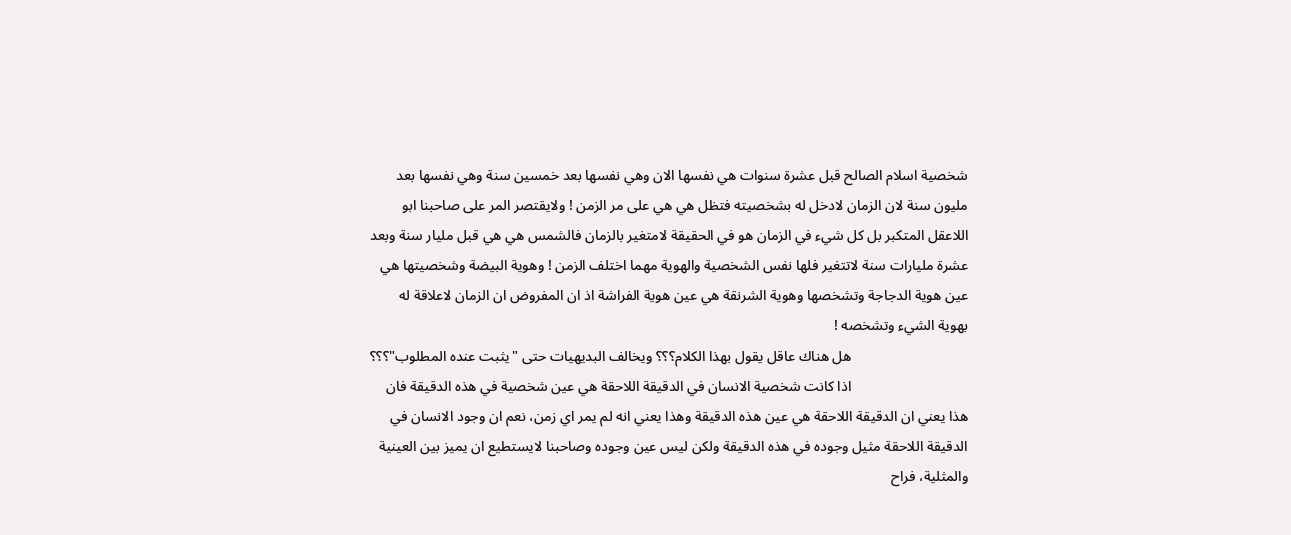شخصية اسلام الصالح قبل عشرة سنوات هي نفسها الان وهي نفسها بعد خمسين سنة وهي نفسها بعد مليون سنة لان الزمان لادخل له بشخصيته فتظل هي هي على مر الزمن ! ولايقتصر المر على صاحبنا ابو اللاعقل المتكبر بل كل شيء في الزمان هو في الحقيقة لامتغير بالزمان فالشمس هي هي قبل مليار سنة وبعد عشرة مليارات سنة لاتتغير فلها نفس الشخصية والهوية مهما اختلف الزمن ! وهوية البيضة وشخصيتها هي عين هوية الدجاجة وتشخصها وهوية الشرنقة هي عين هوية الفراشة اذ ان المفروض ان الزمان لاعلاقة له بهوية الشيء وتشخصه !
                                هل هناك عاقل يقول بهذا الكلام؟؟؟ ويخالف البديهيات حتى "يثبت عنده المطلوب"؟؟؟
                                اذا كانت شخصية الانسان في الدقيقة اللاحقة هي عين شخصية في هذه الدقيقة فان هذا يعني ان الدقيقة اللاحقة هي عين هذه الدقيقة وهذا يعني انه لم يمر اي زمن، نعم ان وجود الانسان في الدقيقة اللاحقة مثيل وجوده في هذه الدقيقة ولكن ليس عين وجوده وصاحبنا لايستطيع ان يميز بين العينية والمثلية، فراح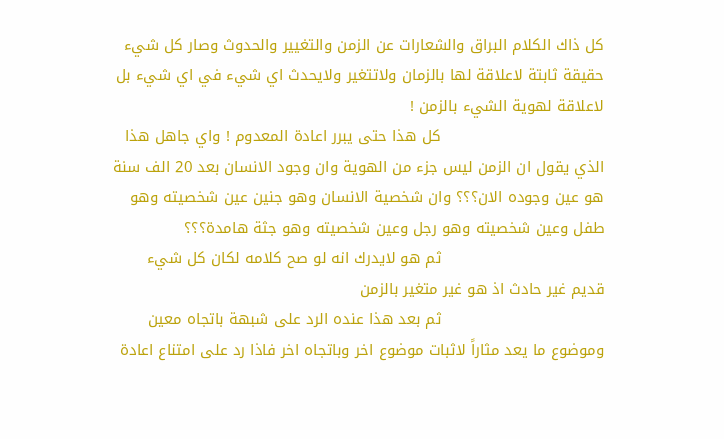كل ذاك الكلام البراق والشعارات عن الزمن والتغيير والحدوث وصار كل شيء حقيقة ثابتة لاعلاقة لها بالزمان ولاتتغير ولايحدث اي شيء في اي شيء بل لاعلاقة لهوية الشيء بالزمن !
                                كل هذا حتى يبرر اعادة المعدوم ! واي جاهل هذا الذي يقول ان الزمن ليس جزء من الهوية وان وجود الانسان بعد 20 الف سنة هو عين وجوده الان؟؟؟ وان شخصية الانسان وهو جنين عين شخصيته وهو طفل وعين شخصيته وهو رجل وعين شخصيته وهو جثة هامدة؟؟؟
                                ثم هو لايدرك انه لو صح كلامه لكان كل شيء قديم غير حادث اذ هو غير متغير بالزمن
                                ثم بعد هذا عنده الرد على شبهة باتجاه معين وموضوع ما يعد مثاراً لاثبات موضوع اخر وباتجاه اخر فاذا رد على امتناع اعادة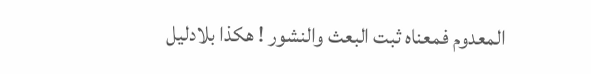المعدوم فمعناه ثبت البعث والنشور ! هكذا بلادليل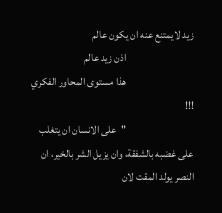زيد لايمتنع عنه ان يكون عالم
                                اذن زيد عالم
                                هذا مستوى المحاور الفكري !!!
                                "على الانسان ان يتغلب على غضبه بالشفقة، وان يزيل الشر بالخير، ان النصر يولد المقت لان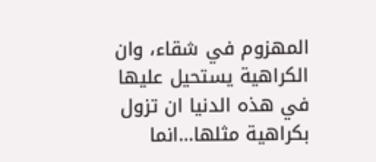المهزوم في شقاء، وان الكراهية يستحيل عليها في هذه الدنيا ان تزول بكراهية مثلها...انما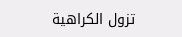تزول الكراهية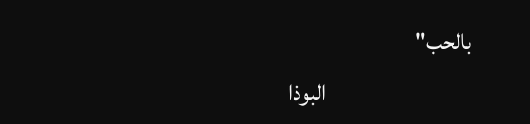بالحب"
                                البوذا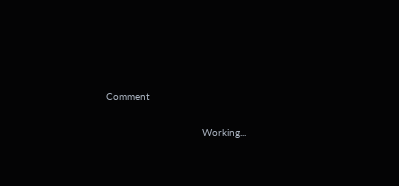Comment

                                Working...